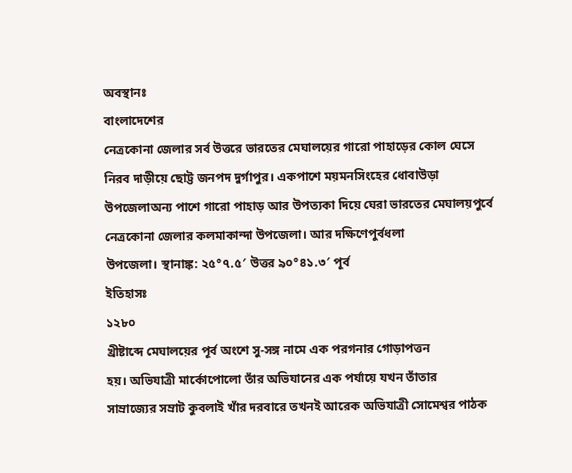অবস্থানঃ
বাংলাদেশের
নেত্রকোনা জেলার সর্ব উত্তরে ভারতের মেঘালয়ের গারো পাহাড়ের কোল ঘেসে
নিরব দাড়ীয়ে ছোট্ট জনপদ দুর্গাপুর। একপাশে ময়মনসিংহের ধোবাউড়া
উপজেলাঅন্য পাশে গারো পাহাড় আর উপত্যকা দিয়ে ঘেরা ভারতের মেঘালয়পুর্বে
নেত্রকোনা জেলার কলমাকান্দা উপজেলা। আর দক্ষিণেপুর্বধলা
উপজেলা। স্থানাঙ্ক: ২৫°৭.৫′ উত্তর ৯০°৪১.৩′ পূর্ব
ইতিহাসঃ
১২৮০
খ্রীষ্টাব্দে মেঘালয়ের পূর্ব অংশে সু-সঙ্গ নামে এক পরগনার গোড়াপত্তন
হয়। অভিযাত্রী মার্কোপোলো তাঁর অভিযানের এক পর্যায়ে যখন তাঁতার
সাম্রাজ্যের সম্রাট কুবলাই খাঁর দরবারে তখনই আরেক অভিযাত্রী সোমেশ্বর পাঠক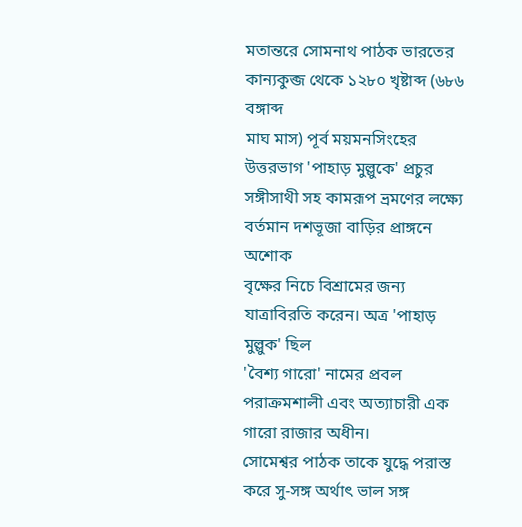মতান্তরে সোমনাথ পাঠক ভারতের কান্যকুব্জ থেকে ১২৮০ খৃষ্টাব্দ (৬৮৬ বঙ্গাব্দ
মাঘ মাস) পূর্ব ময়মনসিংহের উত্তরভাগ 'পাহাড় মুল্লুকে' প্রচুর
সঙ্গীসাথী সহ কামরূপ ভ্রমণের লক্ষ্যে বর্তমান দশভূজা বাড়ির প্রাঙ্গনে অশোক
বৃক্ষের নিচে বিশ্রামের জন্য যাত্রাবিরতি করেন। অত্র 'পাহাড় মুল্লুক' ছিল
'বৈশ্য গারো' নামের প্রবল পরাক্রমশালী এবং অত্যাচারী এক গারো রাজার অধীন।
সোমেশ্বর পাঠক তাকে যুদ্ধে পরাস্ত করে সু-সঙ্গ অর্থাৎ ভাল সঙ্গ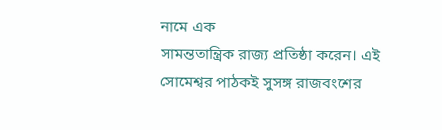নামে এক
সামন্ততান্ত্রিক রাজ্য প্রতিষ্ঠা করেন। এই সোমেশ্বর পাঠকই সুসঙ্গ রাজবংশের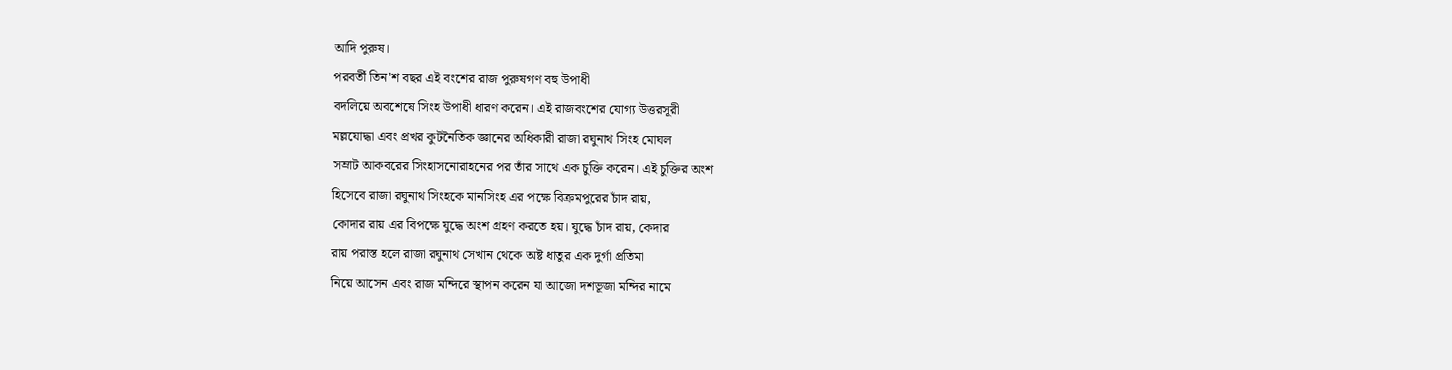আদি পুরুষ।
পরবর্তী তিন'শ বছর এই বংশের রাজ পুরুষগণ বহু উপাধী
বদলিয়ে অবশেষে সিংহ উপাধী ধারণ করেন। এই রাজবংশের যোগ্য উত্তরসূরী
মল্লযোদ্ধা এবং প্রখর কুটনৈতিক জ্ঞানের অধিকারী রাজা রঘুনাথ সিংহ মোঘল
সম্রাট আকবরের সিংহাসনোরাহনের পর তাঁর সাথে এক চুক্তি করেন। এই চুক্তির অংশ
হিসেবে রাজা রঘুনাথ সিংহকে মানসিংহ এর পক্ষে বিক্রমপুরের চাঁদ রায়,
কোদার রায় এর বিপক্ষে যুদ্ধে অংশ গ্রহণ করতে হয়। যুদ্ধে চাঁদ রায়, কেদার
রায় পরাস্ত হলে রাজা রঘুনাথ সেখান থেকে অষ্ট ধাতুর এক দুর্গা প্রতিমা
নিয়ে আসেন এবং রাজ মন্দিরে স্থাপন করেন যা আজো দশভূজা মন্দির নামে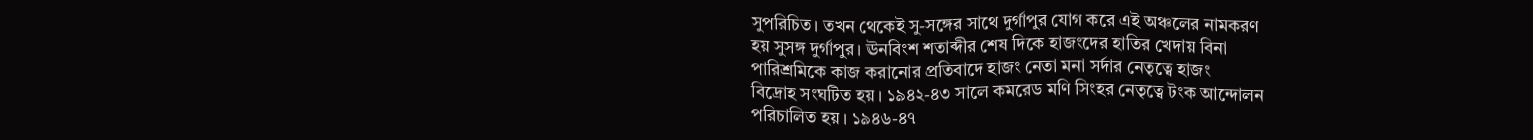সুপরিচিত। তখন থেকেই সু-সঙ্গের সাথে দুর্গাপুর যোগ করে এই অঞ্চলের নামকরণ
হয় সুসঙ্গ দুর্গাপুর। ঊনবিংশ শতাব্দীর শেষ দিকে হাজংদের হাতির খেদায় বিনা
পারিশ্রমিকে কাজ করানোর প্রতিবাদে হাজং নেতা মনা সর্দার নেতৃত্বে হাজং
বিদ্রোহ সংঘটিত হয়। ১৯৪২-৪৩ সালে কমরেড মণি সিংহর নেতৃত্বে টংক আন্দোলন
পরিচালিত হয়। ১৯৪৬-৪৭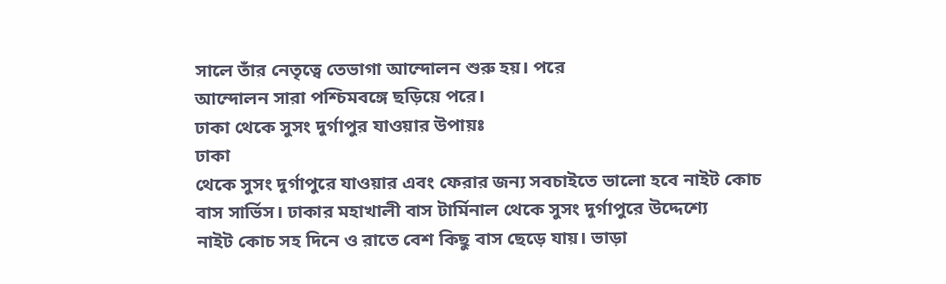সালে তাঁর নেতৃত্বে তেভাগা আন্দোলন শুরু হয়। পরে
আন্দোলন সারা পশ্চিমবঙ্গে ছড়িয়ে পরে।
ঢাকা থেকে সুসং দুর্গাপুর যাওয়ার উপায়ঃ
ঢাকা
থেকে সুসং দুর্গাপুরে যাওয়ার এবং ফেরার জন্য সবচাইতে ভালো হবে নাইট কোচ
বাস সার্ভিস। ঢাকার মহাখালী বাস টার্মিনাল থেকে সুসং দুর্গাপুরে উদ্দেশ্যে
নাইট কোচ সহ দিনে ও রাতে বেশ কিছু বাস ছেড়ে যায়। ভাড়া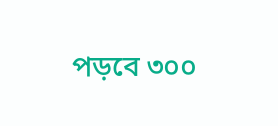পড়বে ৩০০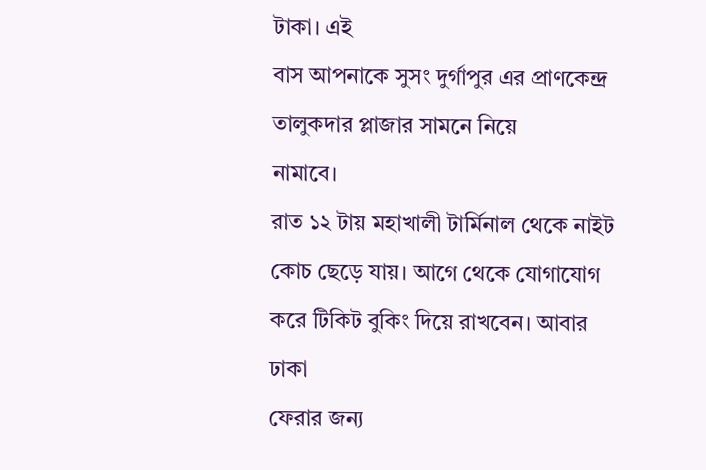টাকা। এই
বাস আপনাকে সুসং দুর্গাপুর এর প্রাণকেন্দ্র তালুকদার প্লাজার সামনে নিয়ে
নামাবে।
রাত ১২ টায় মহাখালী টার্মিনাল থেকে নাইট
কোচ ছেড়ে যায়। আগে থেকে যোগাযোগ করে টিকিট বুকিং দিয়ে রাখবেন। আবার ঢাকা
ফেরার জন্য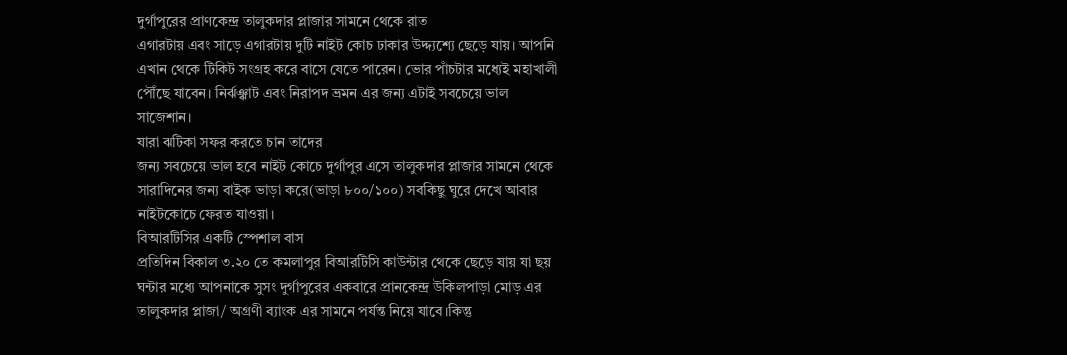দুর্গাপুরের প্রাণকেন্দ্র তালুকদার প্লাজার সামনে থেকে রাত
এগারটায় এবং সাড়ে এগারটায় দুটি নাইট কোচ ঢাকার উদ্দ্যশ্যে ছেড়ে যায়। আপনি
এখান থেকে টিকিট সংগ্রহ করে বাসে যেতে পারেন। ভোর পাঁচটার মধ্যেই মহাখালী
পৌঁছে যাবেন। নির্ঝঞ্ঝাট এবং নিরাপদ ভ্রমন এর জন্য এটাই সবচেয়ে ভাল
সাজেশান।
যারা ঝটিকা সফর করতে চান তাদের
জন্য সবচেয়ে ভাল হবে নাইট কোচে দুর্গাপুর এসে তালুকদার প্লাজার সামনে থেকে
সারাদিনের জন্য বাইক ভাড়া করে(ভাড়া ৮০০/১০০) সবকিছু ঘুরে দেখে আবার
নাইটকোচে ফেরত যাওয়া।
বিআরটিসির একটি স্পেশাল বাস
প্রতিদিন বিকাল ৩.২০ তে কমলাপুর বিআরটিসি কাউন্টার থেকে ছেড়ে যায় যা ছয়
ঘন্টার মধ্যে আপনাকে সুসং দুর্গাপুরের একবারে প্রানকেন্দ্র উকিলপাড়া মোড় এর
তালুকদার প্লাজা/ অগ্রণী ব্যাংক এর সামনে পর্যন্ত নিয়ে যাবে।কিন্তু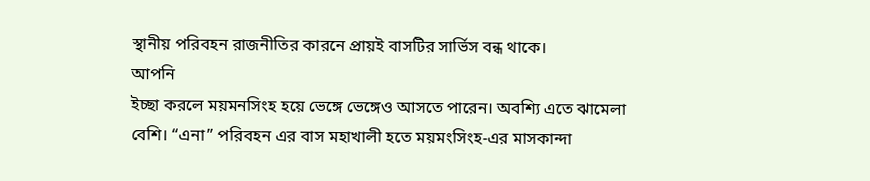স্থানীয় পরিবহন রাজনীতির কারনে প্রায়ই বাসটির সার্ভিস বন্ধ থাকে।
আপনি
ইচ্ছা করলে ময়মনসিংহ হয়ে ভেঙ্গে ভেঙ্গেও আসতে পারেন। অবশ্যি এতে ঝামেলা
বেশি। “এনা” পরিবহন এর বাস মহাখালী হতে ময়মংসিংহ-এর মাসকান্দা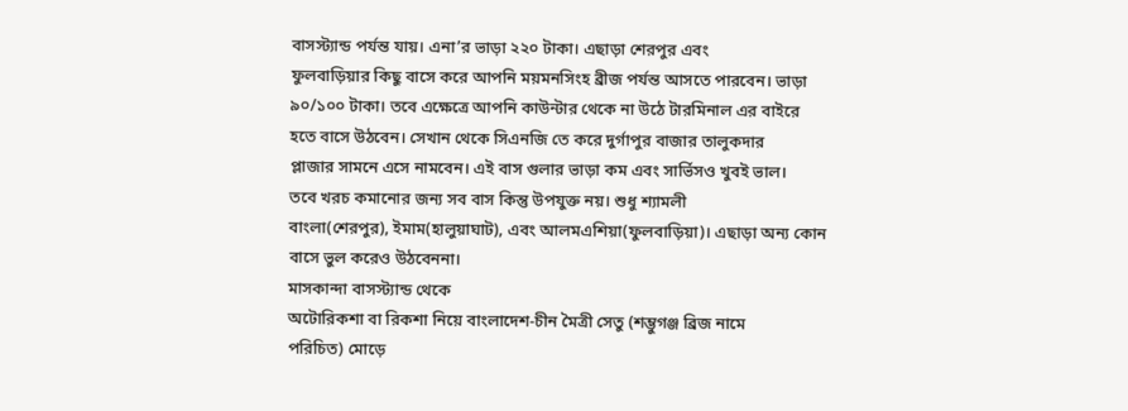বাসস্ট্যান্ড পর্যন্ত যায়। এনা’র ভাড়া ২২০ টাকা। এছাড়া শেরপুর এবং
ফুলবাড়িয়ার কিছু বাসে করে আপনি ময়মনসিংহ ব্রীজ পর্যন্ত আসতে পারবেন। ভাড়া
৯০/১০০ টাকা। তবে এক্ষেত্রে আপনি কাউন্টার থেকে না উঠে টারমিনাল এর বাইরে
হতে বাসে উঠবেন। সেখান থেকে সিএনজি তে করে দুর্গাপুর বাজার তালুকদার
প্লাজার সামনে এসে নামবেন। এই বাস গুলার ভাড়া কম এবং সার্ভিসও খুবই ভাল।
তবে খরচ কমানোর জন্য সব বাস কিন্তু উপযুক্ত নয়। শুধু শ্যামলী
বাংলা(শেরপুর), ইমাম(হালুয়াঘাট), এবং আলমএশিয়া(ফুলবাড়িয়া)। এছাড়া অন্য কোন
বাসে ভুল করেও উঠবেননা।
মাসকান্দা বাসস্ট্যান্ড থেকে
অটোরিকশা বা রিকশা নিয়ে বাংলাদেশ-চীন মৈত্রী সেতু (শম্ভুগঞ্জ ব্রিজ নামে
পরিচিত) মোড়ে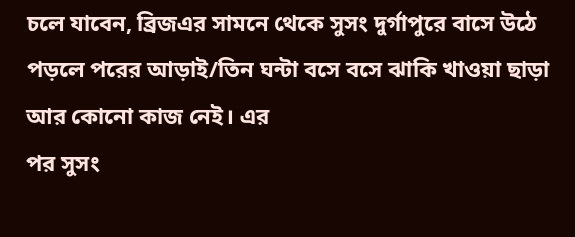চলে যাবেন, ব্রিজএর সামনে থেকে সুসং দুর্গাপুরে বাসে উঠে
পড়লে পরের আড়াই/তিন ঘন্টা বসে বসে ঝাকি খাওয়া ছাড়া আর কোনো কাজ নেই। এর
পর সুসং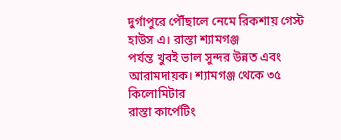দুর্গাপুরে পৌঁছালে নেমে রিকশায় গেস্ট হাউস এ। রাস্তা শ্যামগঞ্জ
পর্যন্ত খুবই ভাল সুন্দর উন্নত এবং আরামদায়ক। শ্যামগঞ্জ থেকে ৩৫ কিলোমিটার
রাস্তা কার্পেটিং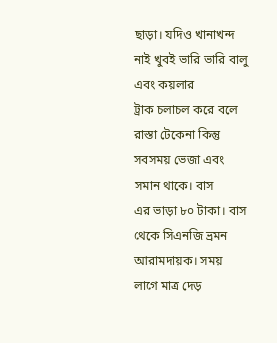ছাড়া। যদিও খানাখন্দ নাই খুবই ভারি ভারি বালু এবং কয়লার
ট্রাক চলাচল করে বলে রাস্তা টেকেনা কিন্তু সবসময় ভেজা এবং সমান থাকে। বাস
এর ভাড়া ৮০ টাকা। বাস থেকে সিএনজি ভ্রমন আরামদায়ক। সময় লাগে মাত্র দেড়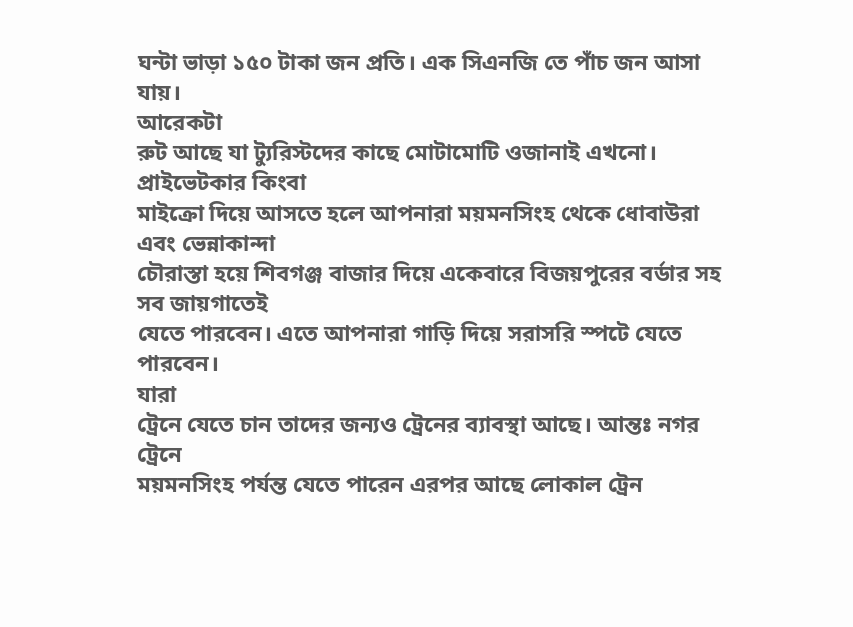ঘন্টা ভাড়া ১৫০ টাকা জন প্রতি। এক সিএনজি তে পাঁচ জন আসা যায়।
আরেকটা
রুট আছে যা ট্যুরিস্টদের কাছে মোটামোটি ওজানাই এখনো। প্রাইভেটকার কিংবা
মাইক্রো দিয়ে আসতে হলে আপনারা ময়মনসিংহ থেকে ধোবাউরা এবং ভেন্নাকান্দা
চৌরাস্তা হয়ে শিবগঞ্জ বাজার দিয়ে একেবারে বিজয়পুরের বর্ডার সহ সব জায়গাতেই
যেতে পারবেন। এতে আপনারা গাড়ি দিয়ে সরাসরি স্পটে যেতে পারবেন।
যারা
ট্রেনে যেতে চান তাদের জন্যও ট্রেনের ব্যাবস্থা আছে। আন্তঃ নগর ট্রেনে
ময়মনসিংহ পর্যন্ত যেতে পারেন এরপর আছে লোকাল ট্রেন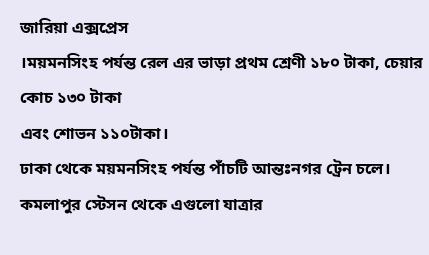জারিয়া এক্সপ্রেস
।ময়মনসিংহ পর্যন্ত রেল এর ভাড়া প্রথম শ্রেণী ১৮০ টাকা, চেয়ার কোচ ১৩০ টাকা
এবং শোভন ১১০টাকা।
ঢাকা থেকে ময়মনসিংহ পর্যন্ত পাঁচটি আন্তঃনগর ট্রেন চলে। কমলাপুর স্টেসন থেকে এগুলো যাত্রার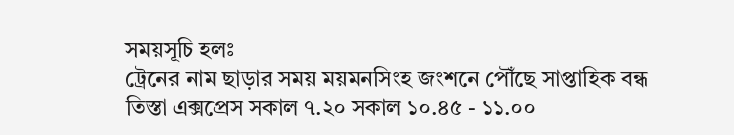সময়সূচি হলঃ
ট্রেনের নাম ছাড়ার সময় ময়মনসিংহ জংশনে পৌঁছে সাপ্তাহিক বন্ধ
তিস্তা এক্সপ্রেস সকাল ৭.২০ সকাল ১০.৪৫ - ১১.০০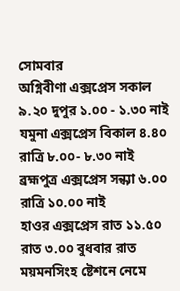সোমবার
অগ্নিবীণা এক্সপ্রেস সকাল ৯.২০ দুপুর ১.০০ - ১.৩০ নাই
যমুনা এক্সপ্রেস বিকাল ৪.৪০ রাত্রি ৮.০০- ৮.৩০ নাই
ব্রহ্মপুত্র এক্সপ্রেস সন্ধ্যা ৬.০০ রাত্রি ১০.০০ নাই
হাওর এক্সপ্রেস রাত ১১.৫০ রাত ৩.০০ বুধবার রাত
ময়মনসিংহ ষ্টেশনে নেমে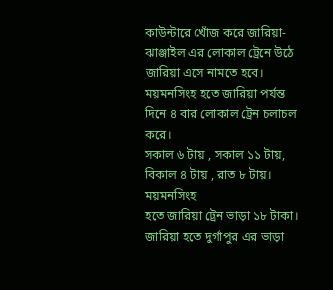কাউন্টারে খোঁজ করে জারিয়া-ঝাঞ্জাইল এর লোকাল ট্রেনে উঠে জারিয়া এসে নামতে হবে।
ময়মনসিংহ হতে জারিয়া পর্যন্ত দিনে ৪ বার লোকাল ট্রেন চলাচল করে।
সকাল ৬ টায় , সকাল ১১ টায়, বিকাল ৪ টায় , রাত ৮ টায়।
ময়মনসিংহ
হতে জারিয়া ট্রেন ভাড়া ১৮ টাকা। জারিয়া হতে দুর্গাপুর এর ভাড়া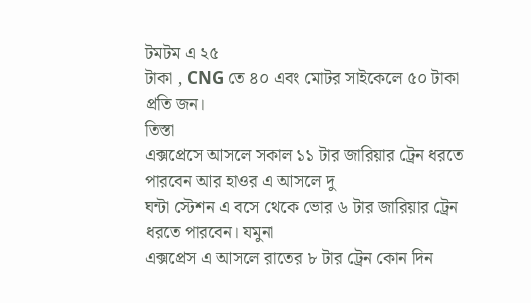টমটম এ ২৫
টাকা , CNG তে ৪০ এবং মোটর সাইকেলে ৫০ টাকা প্রতি জন।
তিস্তা
এক্সপ্রেসে আসলে সকাল ১১ টার জারিয়ার ট্রেন ধরতে পারবেন আর হাওর এ আসলে দু
ঘন্টা স্টেশন এ বসে থেকে ভোর ৬ টার জারিয়ার ট্রেন ধরতে পারবেন। যমুনা
এক্সপ্রেস এ আসলে রাতের ৮ টার ট্রেন কোন দিন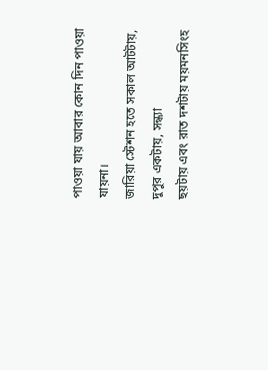পাওয়া যায় আবার কোন দিন পাওয়া
যায়না।
জারিয়া স্টেশন হতে সকাল আটটায়, দুপুর একটায়, সন্ধ্যা
ছয়টায় এবং রাত দশটায় ময়মনসিংহ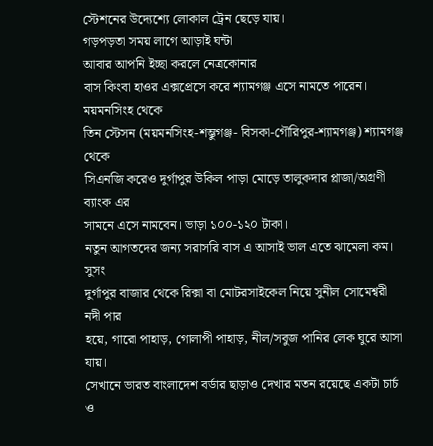স্টেশনের উদ্যেশ্যে লোকাল ট্রেন ছেড়ে যায়।
গড়পড়তা সময় লাগে আড়াই ঘন্টা
আবার আপনি ইচ্ছা করলে নেত্রকোনার
বাস কিংবা হাওর এক্সপ্রেসে করে শ্যামগঞ্জ এসে নামতে পারেন। ময়মনসিংহ থেকে
তিন স্টেসন (ময়মনসিংহ-শম্ভুগঞ্জ- বিসকা-গৌরিপুর-শ্যামগঞ্জ) শ্যামগঞ্জ থেকে
সিএনজি করেও দুর্গাপুর উকিল পাড়া মোড়ে তালুকদার প্লাজা/অগ্রণী ব্যাংক এর
সামনে এসে নামবেন। ভাড়া ১০০-১২০ টাকা।
নতুন আগতদের জন্য সরাসরি বাস এ আসাই ভাল এতে ঝামেলা কম।
সুসং
দুর্গাপুর বাজার থেকে রিক্সা বা মোটরসাইকেল নিয়ে সুনীল সোমেশ্বরী নদী পার
হয়ে, গারো পাহাড়, গোলাপী পাহাড়, নীল/সবুজ পানির লেক ঘুরে আসা যায়।
সেখানে ভারত বাংলাদেশ বর্ডার ছাড়াও দেখার মতন রয়েছে একটা চার্চ ও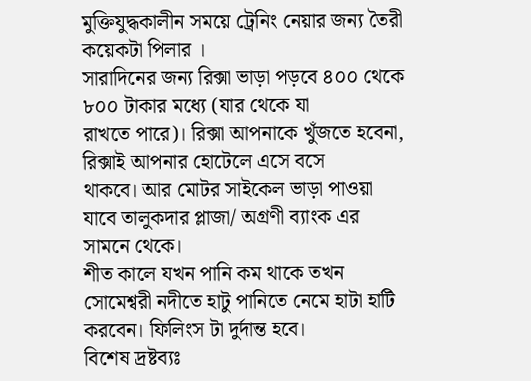মুক্তিযুদ্ধকালীন সময়ে ট্রেনিং নেয়ার জন্য তৈরী কয়েকটা পিলার ।
সারাদিনের জন্য রিক্সা ভাড়া পড়বে ৪০০ থেকে ৮০০ টাকার মধ্যে (যার থেকে যা
রাখতে পারে)। রিক্সা আপনাকে খুঁজতে হবেনা, রিক্সাই আপনার হোটেলে এসে বসে
থাকবে। আর মোটর সাইকেল ভাড়া পাওয়া যাবে তালুকদার প্লাজা/ অগ্রণী ব্যাংক এর
সামনে থেকে।
শীত কালে যখন পানি কম থাকে তখন সোমেশ্বরী নদীতে হাটু পানিতে নেমে হাটা হাটি করবেন। ফিলিংস টা দুর্দান্ত হবে।
বিশেষ দ্রষ্টব্যঃ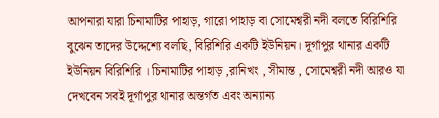আপনারা যারা চিনামাটির পাহাড়, গারো পাহাড় বা সোমেশ্বরী নদী বলতে বিরিশিরি বুঝেন তাদের উদ্দেশ্যে বলছি, বিরিশিরি একটি ইউনিয়ন। দূর্গাপুর থানার একটি ইউনিয়ন বিরিশিরি । চিনামাটির পাহাড় ,রানিখং , সীমান্ত , সোমেশ্বরী নদী আরও যা দেখবেন সবই দূর্গাপুর থানার অন্তর্গত এবং অন্যান্য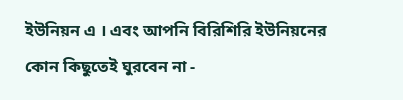ইউনিয়ন এ । এবং আপনি বিরিশিরি ইউনিয়নের কোন কিছুতেই ঘুরবেন না -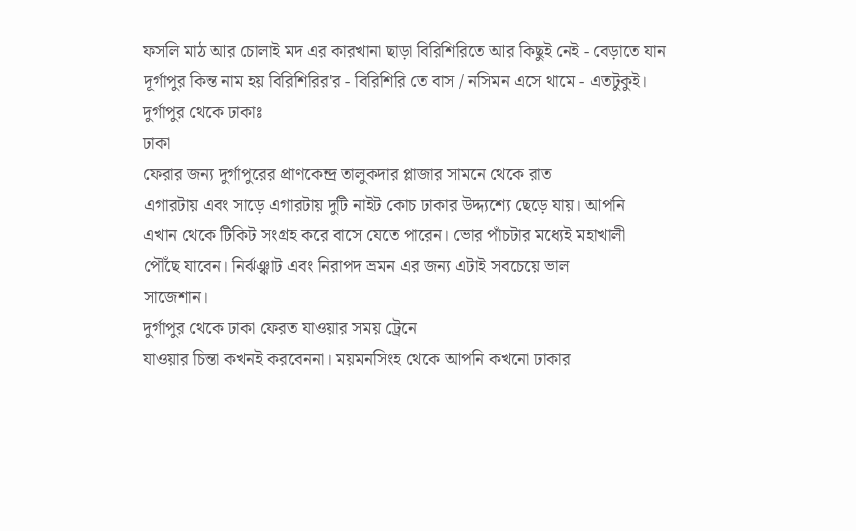ফসলি মাঠ আর চোলাই মদ এর কারখানা ছাড়া বিরিশিরিতে আর কিছুই নেই - বেড়াতে যান দূর্গাপুর কিন্ত নাম হয় বিরিশিরির'র - বিরিশিরি তে বাস / নসিমন এসে থামে - এতটুকুই।
দুর্গাপুর থেকে ঢাকাঃ
ঢাকা
ফেরার জন্য দুর্গাপুরের প্রাণকেন্দ্র তালুকদার প্লাজার সামনে থেকে রাত
এগারটায় এবং সাড়ে এগারটায় দুটি নাইট কোচ ঢাকার উদ্দ্যশ্যে ছেড়ে যায়। আপনি
এখান থেকে টিকিট সংগ্রহ করে বাসে যেতে পারেন। ভোর পাঁচটার মধ্যেই মহাখালী
পৌঁছে যাবেন। নির্ঝঞ্ঝাট এবং নিরাপদ ভ্রমন এর জন্য এটাই সবচেয়ে ভাল
সাজেশান।
দুর্গাপুর থেকে ঢাকা ফেরত যাওয়ার সময় ট্রেনে
যাওয়ার চিন্তা কখনই করবেননা। ময়মনসিংহ থেকে আপনি কখনো ঢাকার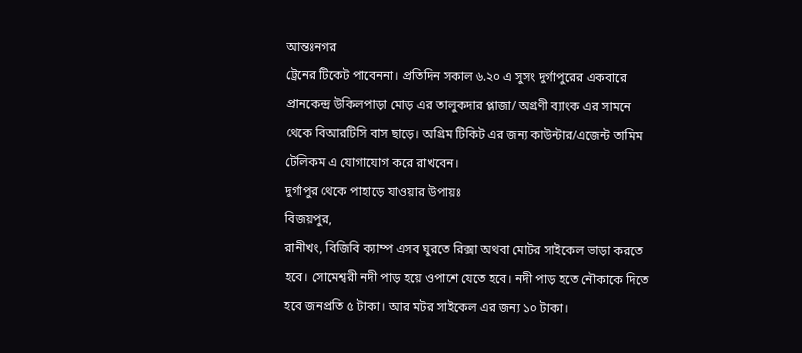আন্তঃনগর
ট্রেনের টিকেট পাবেননা। প্রতিদিন সকাল ৬.২০ এ সুসং দুর্গাপুরের একবারে
প্রানকেন্দ্র উকিলপাড়া মোড় এর তালুকদার প্লাজা/ অগ্রণী ব্যাংক এর সামনে
থেকে বিআরটিসি বাস ছাড়ে। অগ্রিম টিকিট এর জন্য কাউন্টার/এজেন্ট তামিম
টেলিকম এ যোগাযোগ করে রাখবেন।
দুর্গাপুর থেকে পাহাড়ে যাওয়ার উপায়ঃ
বিজয়পুর,
রানীখং, বিজিবি ক্যাম্প এসব ঘুরতে রিক্সা অথবা মোটর সাইকেল ভাড়া করতে
হবে। সোমেশ্বরী নদী পাড় হয়ে ওপাশে যেতে হবে। নদী পাড় হতে নৌকাকে দিতে
হবে জনপ্রতি ৫ টাকা। আর মটর সাইকেল এর জন্য ১০ টাকা।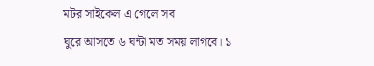মটর সাইকেল এ গেলে সব
ঘুরে আসতে ৬ ঘন্টা মত সময় লাগবে। ১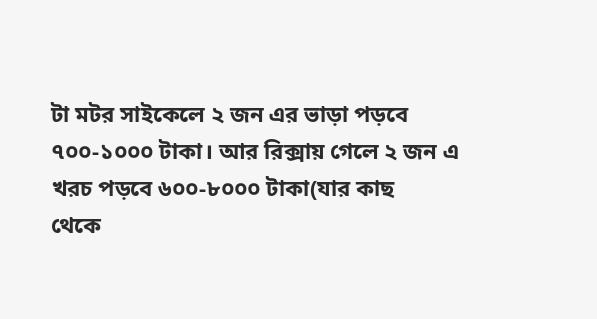টা মটর সাইকেলে ২ জন এর ভাড়া পড়বে
৭০০-১০০০ টাকা। আর রিক্সায় গেলে ২ জন এ খরচ পড়বে ৬০০-৮০০০ টাকা(যার কাছ
থেকে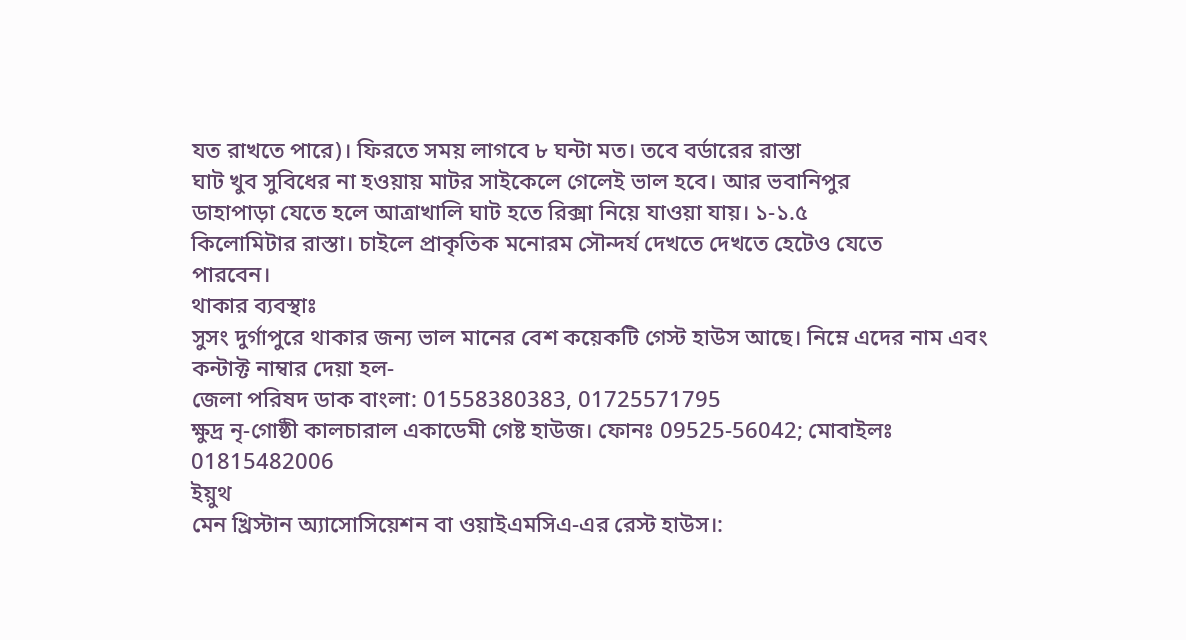যত রাখতে পারে)। ফিরতে সময় লাগবে ৮ ঘন্টা মত। তবে বর্ডারের রাস্তা
ঘাট খুব সুবিধের না হওয়ায় মাটর সাইকেলে গেলেই ভাল হবে। আর ভবানিপুর
ডাহাপাড়া যেতে হলে আত্রাখালি ঘাট হতে রিক্সা নিয়ে যাওয়া যায়। ১-১.৫
কিলোমিটার রাস্তা। চাইলে প্রাকৃতিক মনোরম সৌন্দর্য দেখতে দেখতে হেটেও যেতে
পারবেন।
থাকার ব্যবস্থাঃ
সুসং দুর্গাপুরে থাকার জন্য ভাল মানের বেশ কয়েকটি গেস্ট হাউস আছে। নিম্নে এদের নাম এবং কন্টাক্ট নাম্বার দেয়া হল-
জেলা পরিষদ ডাক বাংলা: 01558380383, 01725571795
ক্ষুদ্র নৃ-গোষ্ঠী কালচারাল একাডেমী গেষ্ট হাউজ। ফোনঃ 09525-56042; মোবাইলঃ 01815482006
ইয়ুথ
মেন খ্রিস্টান অ্যাসোসিয়েশন বা ওয়াইএমসিএ-এর রেস্ট হাউস।: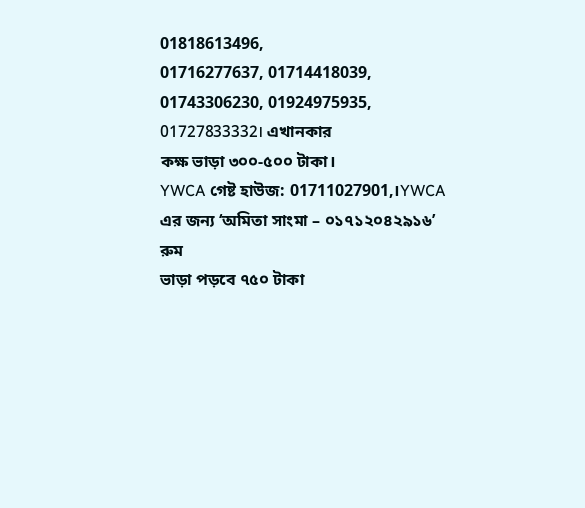01818613496,
01716277637, 01714418039, 01743306230, 01924975935, 01727833332। এখানকার
কক্ষ ভাড়া ৩০০-৫০০ টাকা।
YWCA গেষ্ট হাউজ: 01711027901,।YWCA এর জন্য ‘অমিতা সাংমা – ০১৭১২০৪২৯১৬’
রুম
ভাড়া পড়বে ৭৫০ টাকা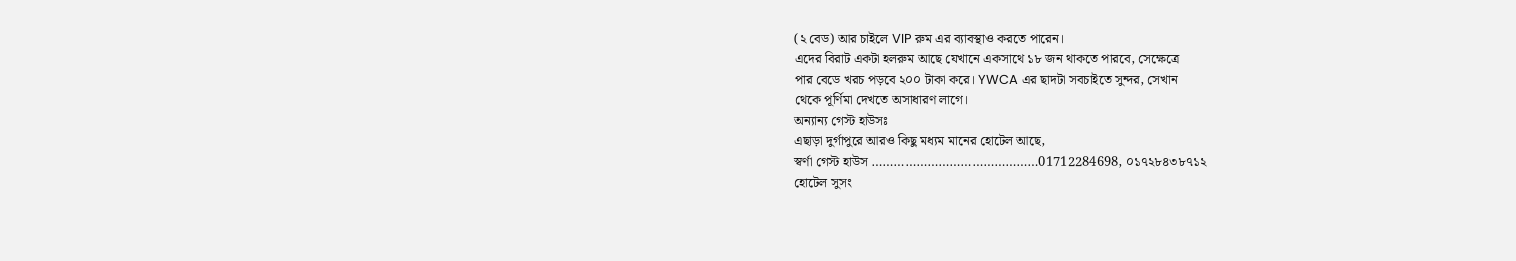(২ বেড) আর চাইলে VIP রুম এর ব্যাবস্থাও করতে পারেন।
এদের বিরাট একটা হলরুম আছে যেখানে একসাথে ১৮ জন থাকতে পারবে, সেক্ষেত্রে
পার বেডে খরচ পড়বে ২০০ টাকা করে। YWCA এর ছাদটা সবচাইতে সুন্দর, সেখান
থেকে পূর্ণিমা দেখতে অসাধারণ লাগে।
অন্যান্য গেস্ট হাউসঃ
এছাড়া দুর্গাপুরে আরও কিছু মধ্যম মানের হোটেল আছে,
স্বর্ণা গেস্ট হাউস ………………………………………01712284698, ০১৭২৮৪৩৮৭১২
হোটেল সুসং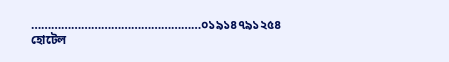……………………………………………০১৯১৪৭৯১২৫৪
হোটেল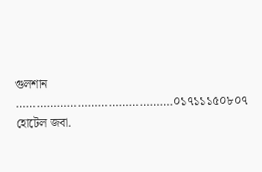গুলশান ……………………………………….০১৭১১১৫০৮০৭
হোটেল জবা.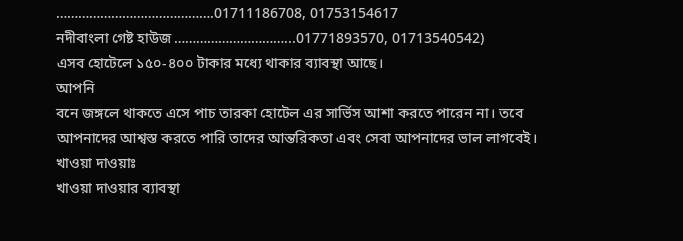…………………………………….01711186708, 01753154617
নদীবাংলা গেষ্ট হাউজ …………………………...01771893570, 01713540542)
এসব হোটেলে ১৫০-৪০০ টাকার মধ্যে থাকার ব্যাবস্থা আছে।
আপনি
বনে জঙ্গলে থাকতে এসে পাচ তারকা হোটেল এর সার্ভিস আশা করতে পারেন না। তবে
আপনাদের আশ্বস্ত করতে পারি তাদের আন্তরিকতা এবং সেবা আপনাদের ভাল লাগবেই।
খাওয়া দাওয়াঃ
খাওয়া দাওয়ার ব্যাবস্থা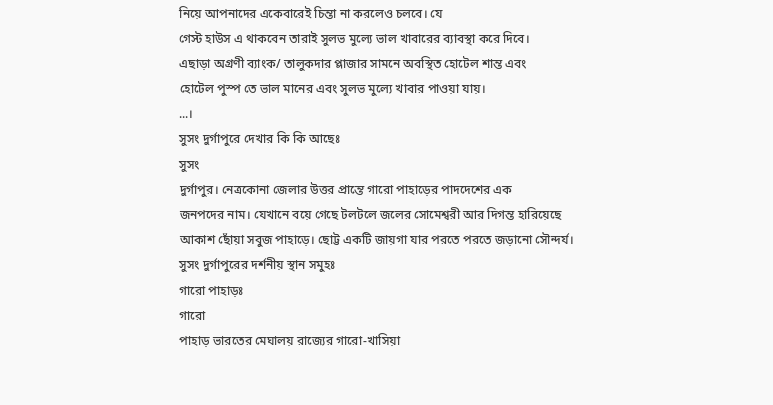নিয়ে আপনাদের একেবারেই চিন্তা না করলেও চলবে। যে
গেস্ট হাউস এ থাকবেন তারাই সুলভ মুল্যে ভাল খাবারের ব্যাবস্থা করে দিবে।
এছাড়া অগ্রণী ব্যাংক/ তালুকদার প্লাজার সামনে অবস্থিত হোটেল শান্ত এবং
হোটেল পুস্প তে ভাল মানের এবং সুলভ মুল্যে খাবার পাওয়া যায়।
...।
সুসং দুর্গাপুরে দেখার কি কি আছেঃ
সুসং
দুর্গাপুর। নেত্রকোনা জেলার উত্তর প্রান্তে গারো পাহাড়ের পাদদেশের এক
জনপদের নাম। যেখানে বয়ে গেছে টলটলে জলের সোমেশ্বরী আর দিগন্ত হারিয়েছে
আকাশ ছোঁয়া সবুজ পাহাড়ে। ছোট্ট একটি জায়গা যার পরতে পরতে জড়ানো সৌন্দর্য।
সুসং দুর্গাপুরের দর্শনীয় স্থান সমুহঃ
গারো পাহাড়ঃ
গারো
পাহাড় ভারতের মেঘালয় রাজ্যের গারো-খাসিয়া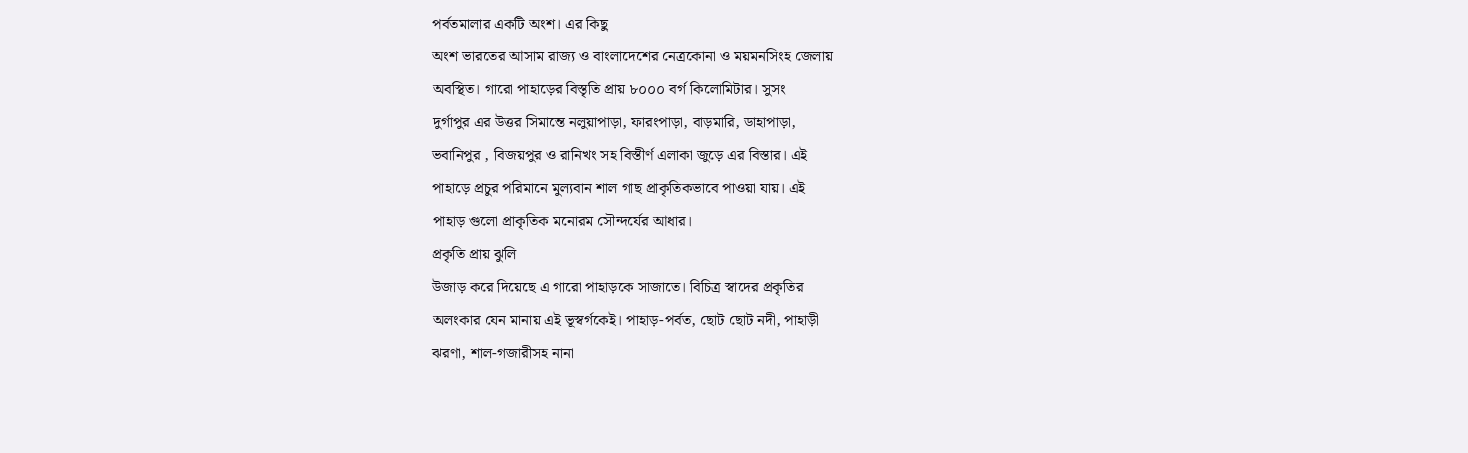পর্বতমালার একটি অংশ। এর কিছু
অংশ ভারতের আসাম রাজ্য ও বাংলাদেশের নেত্রকোনা ও ময়মনসিংহ জেলায়
অবস্থিত। গারো পাহাড়ের বিস্তৃতি প্রায় ৮০০০ বর্গ কিলোমিটার। সুসং
দুর্গাপুর এর উত্তর সিমান্তে নলুয়াপাড়া, ফারংপাড়া, বাড়মারি, ডাহাপাড়া,
ভবানিপুর , বিজয়পুর ও রানিখং সহ বিস্তীর্ণ এলাকা জুড়ে এর বিস্তার। এই
পাহাড়ে প্রচুর পরিমানে মুল্যবান শাল গাছ প্রাকৃতিকভাবে পাওয়া যায়। এই
পাহাড় গুলো প্রাকৃতিক মনোরম সৌন্দর্যের আধার।
প্রকৃতি প্রায় ঝুলি
উজাড় করে দিয়েছে এ গারো পাহাড়কে সাজাতে। বিচিত্র স্বাদের প্রকৃতির
অলংকার যেন মানায় এই ভূস্বর্গকেই। পাহাড়-পর্বত, ছোট ছোট নদী, পাহাড়ী
ঝরণা, শাল-গজারীসহ নানা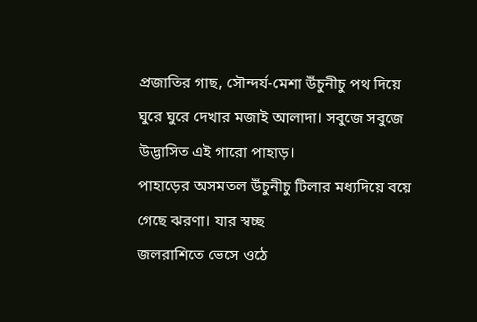প্রজাতির গাছ, সৌন্দর্য-মেশা উঁচুনীচু পথ দিয়ে
ঘুরে ঘুরে দেখার মজাই আলাদা। সবুজে সবুজে উদ্ভাসিত এই গারো পাহাড়।
পাহাড়ের অসমতল উঁচুনীচু টিলার মধ্যদিয়ে বয়ে গেছে ঝরণা। যার স্বচ্ছ
জলরাশিতে ভেসে ওঠে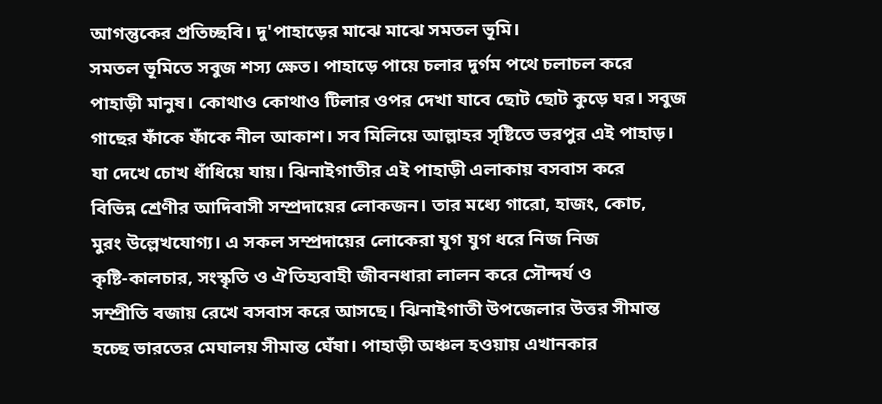আগন্তুকের প্রতিচ্ছবি। দু'পাহাড়ের মাঝে মাঝে সমতল ভূমি।
সমতল ভূমিতে সবুজ শস্য ক্ষেত। পাহাড়ে পায়ে চলার দুর্গম পথে চলাচল করে
পাহাড়ী মানুষ। কোথাও কোথাও টিলার ওপর দেখা যাবে ছোট ছোট কুড়ে ঘর। সবুজ
গাছের ফাঁকে ফাঁকে নীল আকাশ। সব মিলিয়ে আল্লাহর সৃষ্টিতে ভরপুর এই পাহাড়।
যা দেখে চোখ ধাঁধিয়ে যায়। ঝিনাইগাতীর এই পাহাড়ী এলাকায় বসবাস করে
বিভিন্ন শ্রেণীর আদিবাসী সম্প্রদায়ের লোকজন। তার মধ্যে গারো, হাজং, কোচ,
মুরং উল্লেখযোগ্য। এ সকল সম্প্রদায়ের লোকেরা যুগ যুগ ধরে নিজ নিজ
কৃষ্টি-কালচার, সংস্কৃতি ও ঐতিহ্যবাহী জীবনধারা লালন করে সৌন্দর্য ও
সম্প্রীতি বজায় রেখে বসবাস করে আসছে। ঝিনাইগাতী উপজেলার উত্তর সীমান্ত
হচ্ছে ভারতের মেঘালয় সীমান্ত ঘেঁষা। পাহাড়ী অঞ্চল হওয়ায় এখানকার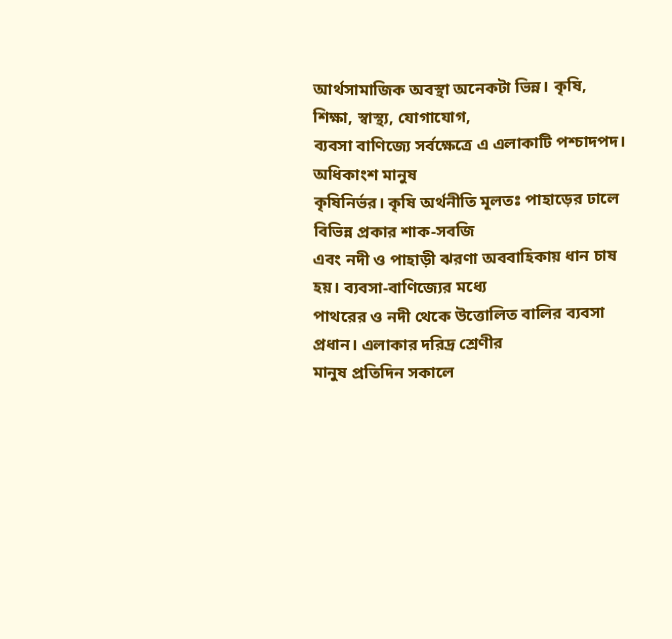আর্থসামাজিক অবস্থা অনেকটা ভিন্ন। কৃষি, শিক্ষা, স্বাস্থ্য, যোগাযোগ,
ব্যবসা বাণিজ্যে সর্বক্ষেত্রে এ এলাকাটি পশ্চাদপদ। অধিকাংশ মানুষ
কৃষিনির্ভর। কৃষি অর্থনীতি মূলতঃ পাহাড়ের ঢালে বিভিন্ন প্রকার শাক-সবজি
এবং নদী ও পাহাড়ী ঝরণা অববাহিকায় ধান চাষ হয়। ব্যবসা-বাণিজ্যের মধ্যে
পাথরের ও নদী থেকে উত্তোলিত বালির ব্যবসা প্রধান। এলাকার দরিদ্র শ্রেণীর
মানুষ প্রতিদিন সকালে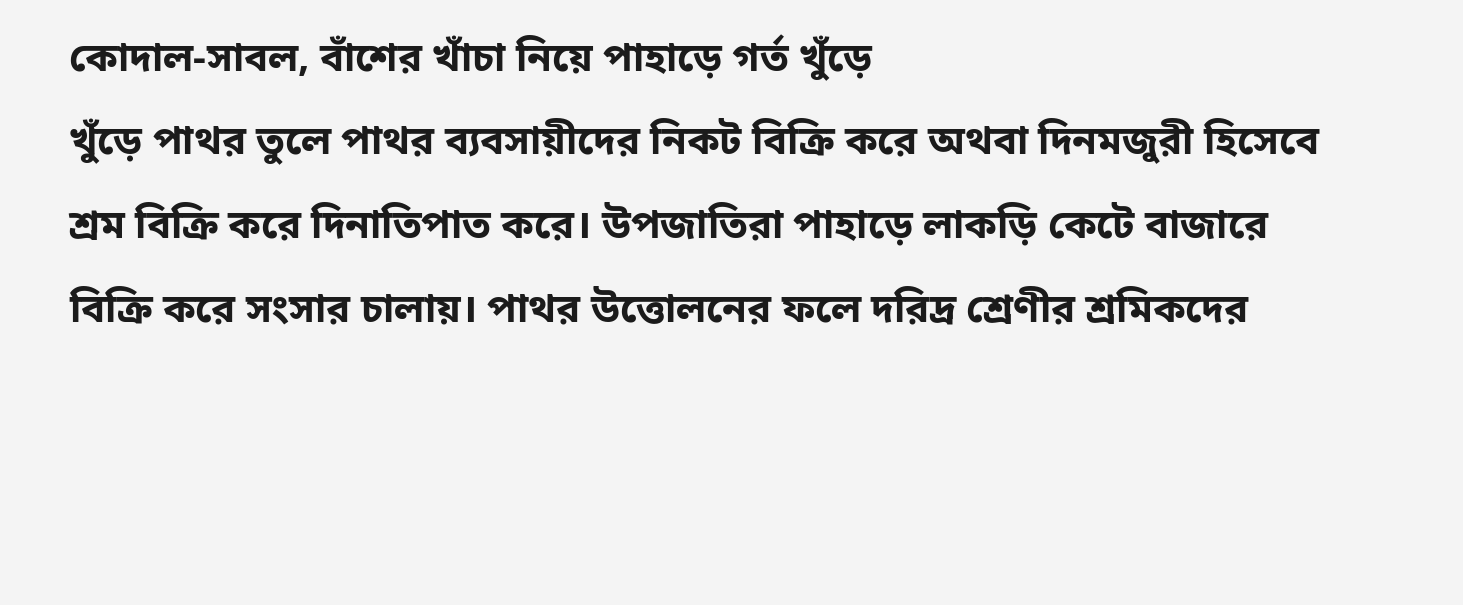কোদাল-সাবল, বাঁশের খাঁচা নিয়ে পাহাড়ে গর্ত খুঁড়ে
খুঁড়ে পাথর তুলে পাথর ব্যবসায়ীদের নিকট বিক্রি করে অথবা দিনমজুরী হিসেবে
শ্রম বিক্রি করে দিনাতিপাত করে। উপজাতিরা পাহাড়ে লাকড়ি কেটে বাজারে
বিক্রি করে সংসার চালায়। পাথর উত্তোলনের ফলে দরিদ্র শ্রেণীর শ্রমিকদের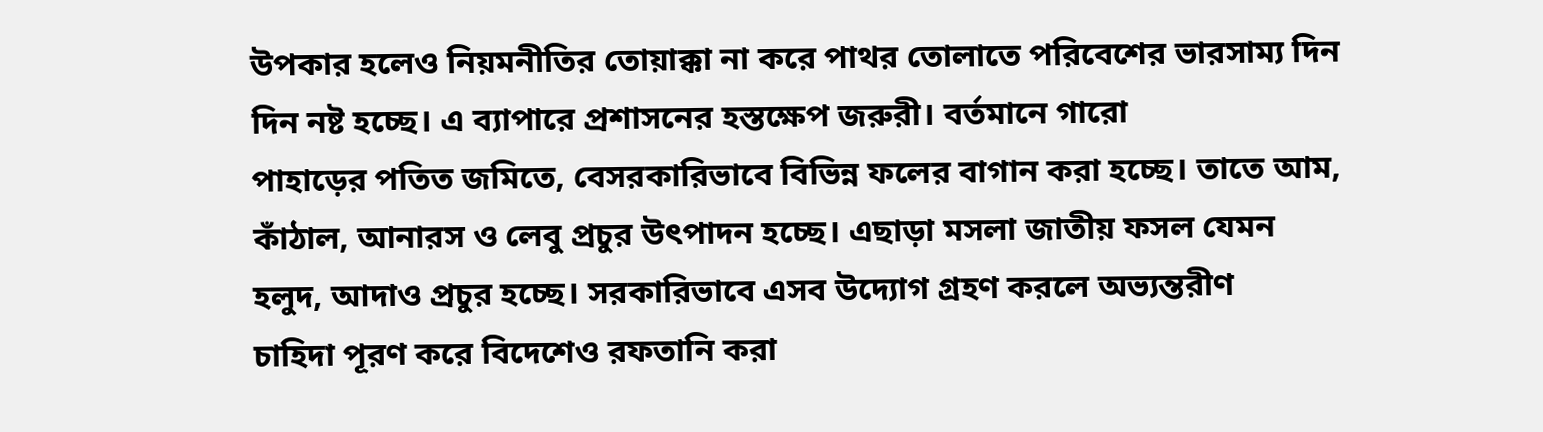উপকার হলেও নিয়মনীতির তোয়াক্কা না করে পাথর তোলাতে পরিবেশের ভারসাম্য দিন
দিন নষ্ট হচ্ছে। এ ব্যাপারে প্রশাসনের হস্তক্ষেপ জরুরী। বর্তমানে গারো
পাহাড়ের পতিত জমিতে, বেসরকারিভাবে বিভিন্ন ফলের বাগান করা হচ্ছে। তাতে আম,
কাঁঠাল, আনারস ও লেবু প্রচুর উৎপাদন হচ্ছে। এছাড়া মসলা জাতীয় ফসল যেমন
হলুদ, আদাও প্রচুর হচ্ছে। সরকারিভাবে এসব উদ্যোগ গ্রহণ করলে অভ্যন্তরীণ
চাহিদা পূরণ করে বিদেশেও রফতানি করা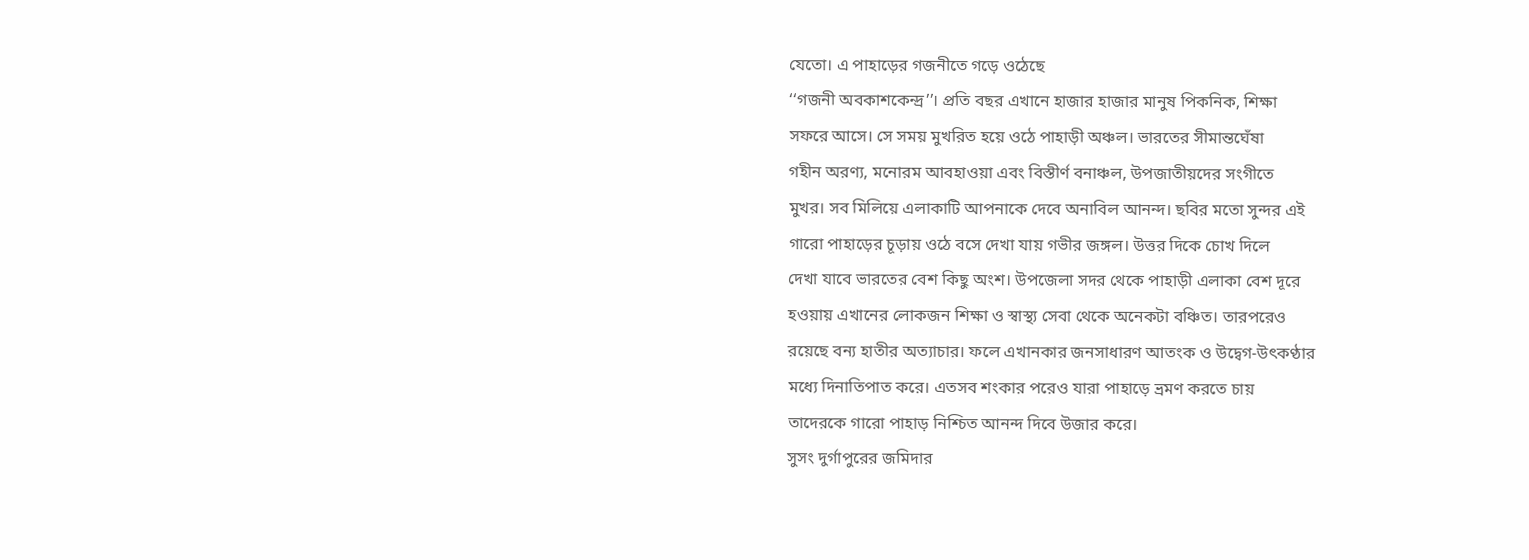যেতো। এ পাহাড়ের গজনীতে গড়ে ওঠেছে
‘‘গজনী অবকাশকেন্দ্র’’। প্রতি বছর এখানে হাজার হাজার মানুষ পিকনিক, শিক্ষা
সফরে আসে। সে সময় মুখরিত হয়ে ওঠে পাহাড়ী অঞ্চল। ভারতের সীমান্তঘেঁষা
গহীন অরণ্য, মনোরম আবহাওয়া এবং বিস্তীর্ণ বনাঞ্চল, উপজাতীয়দের সংগীতে
মুখর। সব মিলিয়ে এলাকাটি আপনাকে দেবে অনাবিল আনন্দ। ছবির মতো সুন্দর এই
গারো পাহাড়ের চূড়ায় ওঠে বসে দেখা যায় গভীর জঙ্গল। উত্তর দিকে চোখ দিলে
দেখা যাবে ভারতের বেশ কিছু অংশ। উপজেলা সদর থেকে পাহাড়ী এলাকা বেশ দূরে
হওয়ায় এখানের লোকজন শিক্ষা ও স্বাস্থ্য সেবা থেকে অনেকটা বঞ্চিত। তারপরেও
রয়েছে বন্য হাতীর অত্যাচার। ফলে এখানকার জনসাধারণ আতংক ও উদ্বেগ-উৎকণ্ঠার
মধ্যে দিনাতিপাত করে। এতসব শংকার পরেও যারা পাহাড়ে ভ্রমণ করতে চায়
তাদেরকে গারো পাহাড় নিশ্চিত আনন্দ দিবে উজার করে।
সুসং দুর্গাপুরের জমিদার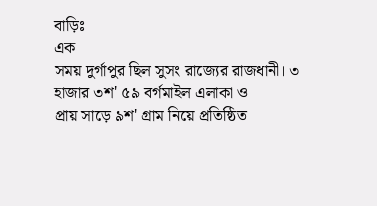বাড়িঃ
এক
সময় দুর্গাপুর ছিল সুসং রাজ্যের রাজধানী। ৩ হাজার ৩শ' ৫৯ বর্গমাইল এলাকা ও
প্রায় সাড়ে ৯শ' গ্রাম নিয়ে প্রতিষ্ঠিত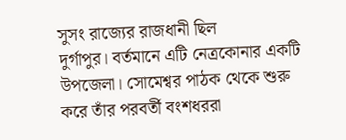সুসং রাজ্যের রাজধানী ছিল
দুর্গাপুর। বর্তমানে এটি নেত্রকোনার একটি উপজেলা। সোমেশ্বর পাঠক থেকে শুরু
করে তাঁর পরবর্তী বংশধররা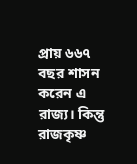প্রায় ৬৬৭ বছর শাসন করেন এ রাজ্য। কিন্তু
রাজকৃষ্ণ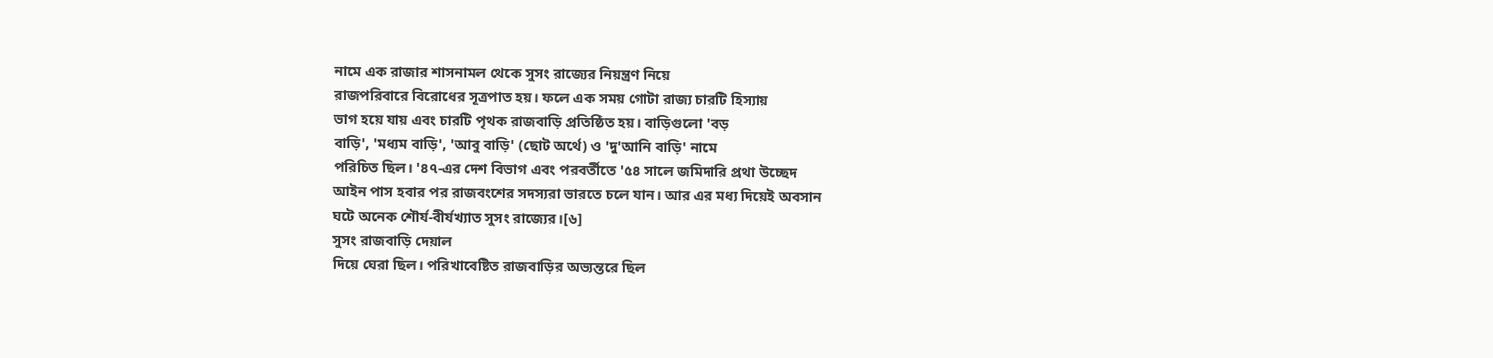নামে এক রাজার শাসনামল থেকে সুসং রাজ্যের নিয়ন্ত্রণ নিয়ে
রাজপরিবারে বিরোধের সূত্রপাত হয়। ফলে এক সময় গোটা রাজ্য চারটি হিস্যায়
ভাগ হয়ে যায় এবং চারটি পৃথক রাজবাড়ি প্রতিষ্ঠিত হয়। বাড়িগুলো 'বড়
বাড়ি', 'মধ্যম বাড়ি', 'আবু বাড়ি' (ছোট অর্থে) ও 'দু'আনি বাড়ি' নামে
পরিচিত ছিল। '৪৭-এর দেশ বিভাগ এবং পরবর্তীতে '৫৪ সালে জমিদারি প্রথা উচ্ছেদ
আইন পাস হবার পর রাজবংশের সদস্যরা ভারতে চলে যান। আর এর মধ্য দিয়েই অবসান
ঘটে অনেক শৌর্য-বীর্যখ্যাত সুসং রাজ্যের।[৬]
সুসং রাজবাড়ি দেয়াল
দিয়ে ঘেরা ছিল। পরিখাবেষ্টিত রাজবাড়ির অভ্যন্তরে ছিল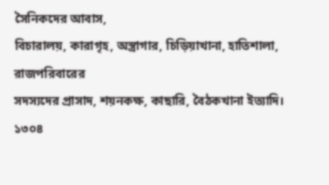সৈনিকদের আবাস,
বিচারালয়, কারাগৃহ, অস্ত্রাগার, চিড়িয়াখানা, হাতিশালা, রাজপরিবারের
সদস্যদের প্রাসাদ, শয়নকক্ষ, কাছারি, বৈঠকখানা ইত্যাদি। ১৩০৪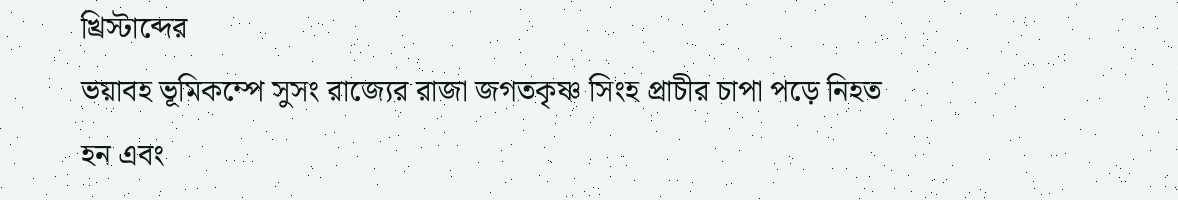খ্রিস্টাব্দের
ভয়াবহ ভূমিকম্পে সুসং রাজ্যের রাজা জগতকৃষ্ণ সিংহ প্রাচীর চাপা পড়ে নিহত
হন এবং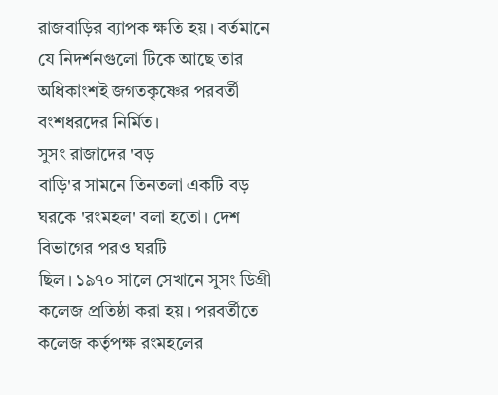রাজবাড়ির ব্যাপক ক্ষতি হয়। বর্তমানে যে নিদর্শনগুলো টিকে আছে তার
অধিকাংশই জগতকৃষ্ণের পরবর্তী বংশধরদের নির্মিত।
সুসং রাজাদের 'বড়
বাড়ি'র সামনে তিনতলা একটি বড় ঘরকে 'রংমহল' বলা হতো। দেশ বিভাগের পরও ঘরটি
ছিল। ১৯৭০ সালে সেখানে সুসং ডিগ্রী কলেজ প্রতিষ্ঠা করা হয়। পরবর্তীতে
কলেজ কর্তৃপক্ষ রংমহলের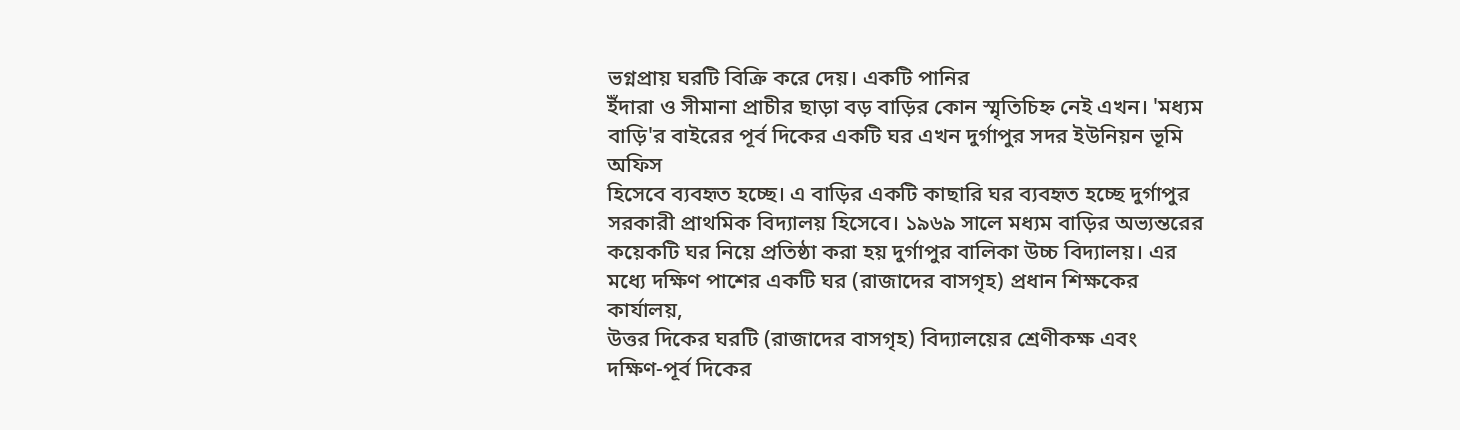ভগ্নপ্রায় ঘরটি বিক্রি করে দেয়। একটি পানির
ইঁদারা ও সীমানা প্রাচীর ছাড়া বড় বাড়ির কোন স্মৃতিচিহ্ন নেই এখন। 'মধ্যম
বাড়ি'র বাইরের পূর্ব দিকের একটি ঘর এখন দুর্গাপুর সদর ইউনিয়ন ভূমি অফিস
হিসেবে ব্যবহৃত হচ্ছে। এ বাড়ির একটি কাছারি ঘর ব্যবহৃত হচ্ছে দুর্গাপুর
সরকারী প্রাথমিক বিদ্যালয় হিসেবে। ১৯৬৯ সালে মধ্যম বাড়ির অভ্যন্তরের
কয়েকটি ঘর নিয়ে প্রতিষ্ঠা করা হয় দুর্গাপুর বালিকা উচ্চ বিদ্যালয়। এর
মধ্যে দক্ষিণ পাশের একটি ঘর (রাজাদের বাসগৃহ) প্রধান শিক্ষকের কার্যালয়,
উত্তর দিকের ঘরটি (রাজাদের বাসগৃহ) বিদ্যালয়ের শ্রেণীকক্ষ এবং
দক্ষিণ-পূর্ব দিকের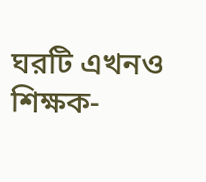ঘরটি এখনও শিক্ষক-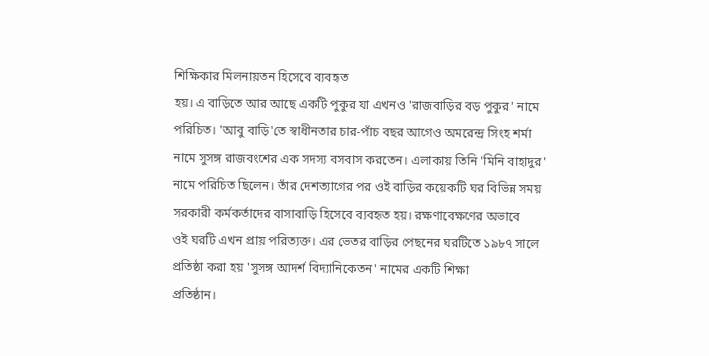শিক্ষিকার মিলনায়তন হিসেবে ব্যবহৃত
হয়। এ বাড়িতে আর আছে একটি পুকুর যা এখনও 'রাজবাড়ির বড় পুকুর' নামে
পরিচিত। 'আবু বাড়ি'তে স্বাধীনতার চার-পাঁচ বছর আগেও অমরেন্দ্র সিংহ শর্মা
নামে সুসঙ্গ রাজবংশের এক সদস্য বসবাস করতেন। এলাকায় তিনি 'মিনি বাহাদুর'
নামে পরিচিত ছিলেন। তাঁর দেশত্যাগের পর ওই বাড়ির কয়েকটি ঘর বিভিন্ন সময়
সরকারী কর্মকর্তাদের বাসাবাড়ি হিসেবে ব্যবহৃত হয়। রক্ষণাবেক্ষণের অভাবে
ওই ঘরটি এখন প্রায় পরিত্যক্ত। এর ভেতর বাড়ির পেছনের ঘরটিতে ১৯৮৭ সালে
প্রতিষ্ঠা করা হয় 'সুসঙ্গ আদর্শ বিদ্যানিকেতন' নামের একটি শিক্ষা
প্রতিষ্ঠান।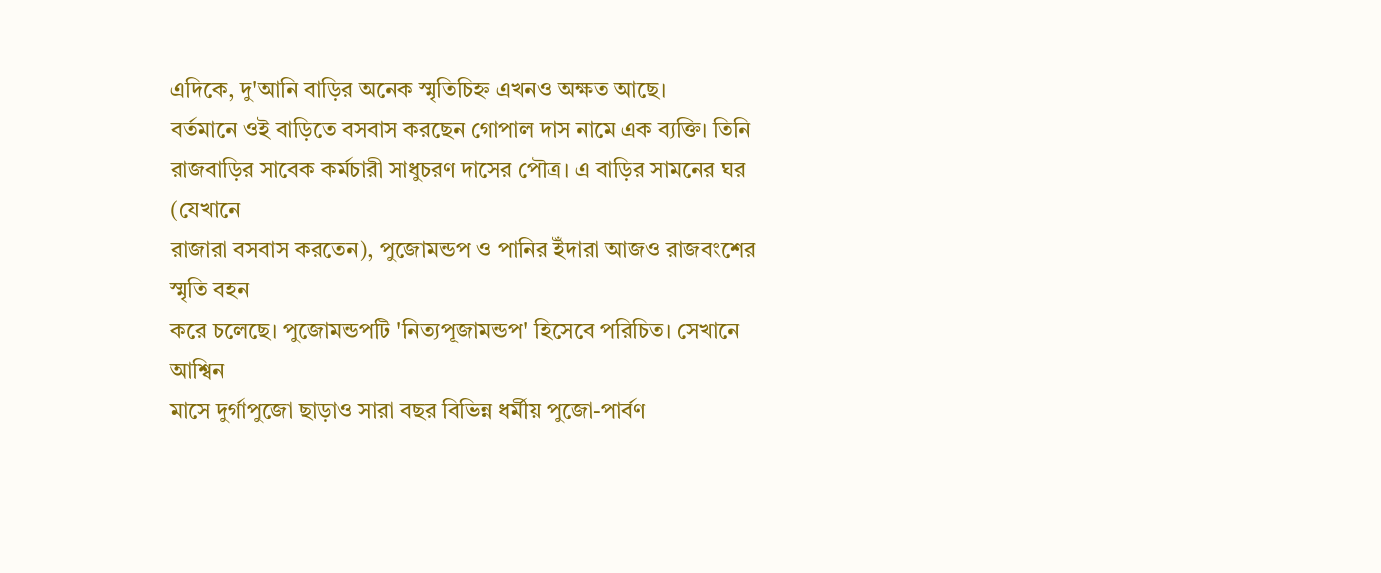এদিকে, দু'আনি বাড়ির অনেক স্মৃতিচিহ্ন এখনও অক্ষত আছে।
বর্তমানে ওই বাড়িতে বসবাস করছেন গোপাল দাস নামে এক ব্যক্তি। তিনি
রাজবাড়ির সাবেক কর্মচারী সাধুচরণ দাসের পৌত্র। এ বাড়ির সামনের ঘর (যেখানে
রাজারা বসবাস করতেন), পুজোমন্ডপ ও পানির ইঁদারা আজও রাজবংশের স্মৃতি বহন
করে চলেছে। পুজোমন্ডপটি 'নিত্যপূজামন্ডপ' হিসেবে পরিচিত। সেখানে আশ্বিন
মাসে দুর্গাপুজো ছাড়াও সারা বছর বিভিন্ন ধর্মীয় পুজো-পার্বণ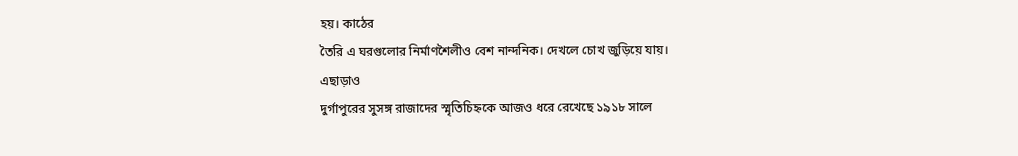হয়। কাঠের
তৈরি এ ঘরগুলোর নির্মাণশৈলীও বেশ নান্দনিক। দেখলে চোখ জুড়িয়ে যায়।
এছাড়াও
দুর্গাপুরের সুসঙ্গ রাজাদের স্মৃতিচিহ্নকে আজও ধরে রেখেছে ১৯১৮ সালে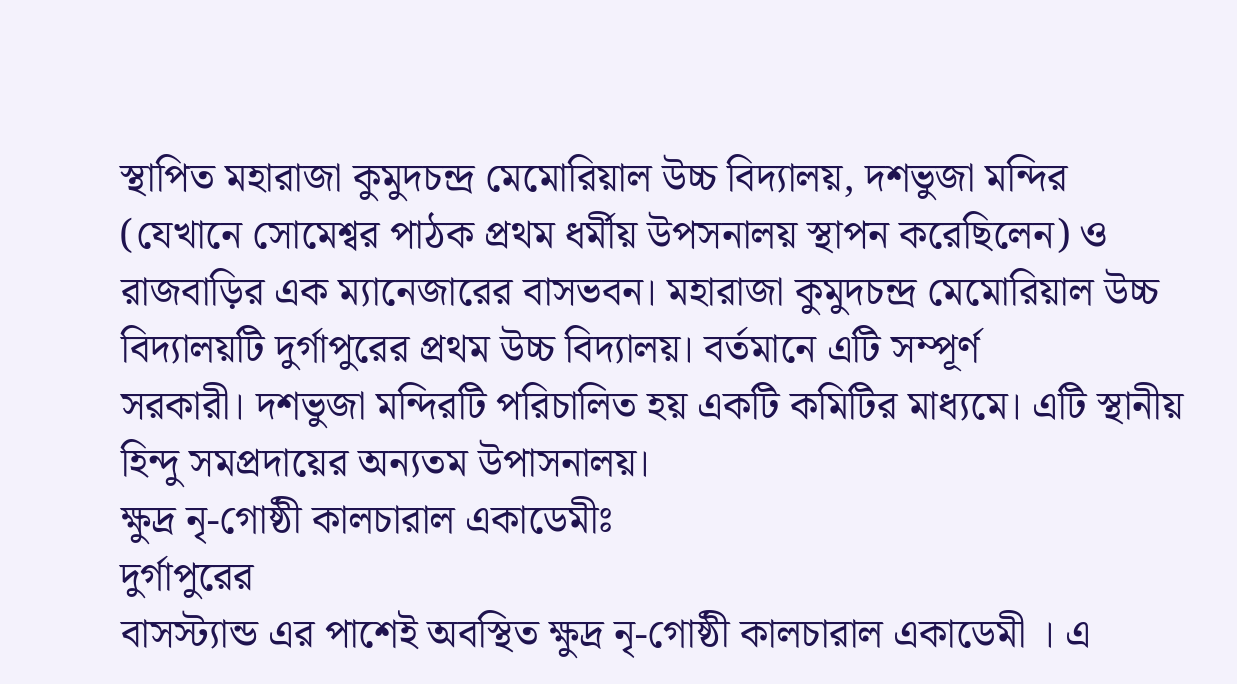স্থাপিত মহারাজা কুমুদচন্দ্র মেমোরিয়াল উচ্চ বিদ্যালয়, দশভুজা মন্দির
(যেখানে সোমেশ্বর পাঠক প্রথম ধর্মীয় উপসনালয় স্থাপন করেছিলেন) ও
রাজবাড়ির এক ম্যানেজারের বাসভবন। মহারাজা কুমুদচন্দ্র মেমোরিয়াল উচ্চ
বিদ্যালয়টি দুর্গাপুরের প্রথম উচ্চ বিদ্যালয়। বর্তমানে এটি সম্পূর্ণ
সরকারী। দশভুজা মন্দিরটি পরিচালিত হয় একটি কমিটির মাধ্যমে। এটি স্থানীয়
হিন্দু সমপ্রদায়ের অন্যতম উপাসনালয়।
ক্ষুদ্র নৃ-গোষ্ঠী কালচারাল একাডেমীঃ
দুর্গাপুরের
বাসস্ট্যান্ড এর পাশেই অবস্থিত ক্ষুদ্র নৃ-গোষ্ঠী কালচারাল একাডেমী । এ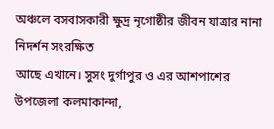অঞ্চলে বসবাসকারী ক্ষুদ্র নৃগোষ্ঠীর জীবন যাত্রার নানা নিদর্শন সংরক্ষিত
আছে এখানে। সুসং দুর্গাপুর ও এর আশপাশের উপজেলা কলমাকান্দা,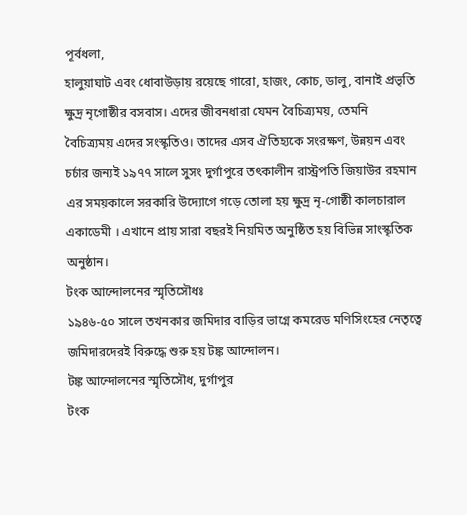পূর্বধলা,
হালুয়াঘাট এবং ধোবাউড়ায় রয়েছে গারো, হাজং, কোচ, ডালু, বানাই প্রভৃতি
ক্ষুদ্র নৃগোষ্ঠীর বসবাস। এদের জীবনধারা যেমন বৈচিত্র্যময়, তেমনি
বৈচিত্র্যময় এদের সংস্কৃতিও। তাদের এসব ঐতিহ্যকে সংরক্ষণ, উন্নয়ন এবং
চর্চার জন্যই ১৯৭৭ সালে সুসং দুর্গাপুরে তৎকালীন রাস্ট্রপতি জিয়াউর রহমান
এর সময়কালে সরকারি উদ্যোগে গড়ে তোলা হয় ক্ষুদ্র নৃ-গোষ্ঠী কালচারাল
একাডেমী । এখানে প্রায় সারা বছরই নিয়মিত অনুষ্ঠিত হয় বিভিন্ন সাংস্কৃতিক
অনুষ্ঠান।
টংক আন্দোলনের স্মৃতিসৌধঃ
১৯৪৬-৫০ সালে তখনকার জমিদার বাড়ির ভাগ্নে কমরেড মণিসিংহের নেতৃত্বে জমিদারদেরই বিরুদ্ধে শুরু হয় টঙ্ক আন্দোলন।
টঙ্ক আন্দোলনের স্মৃতিসৌধ, দুর্গাপুর
টংক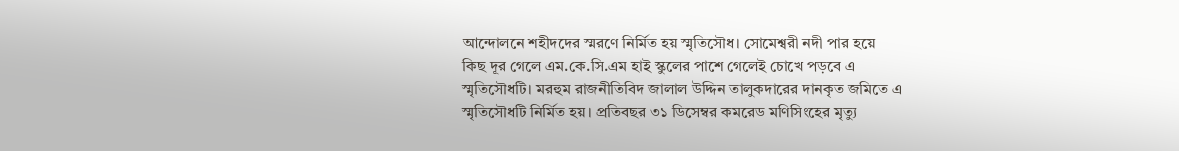আন্দোলনে শহীদদের স্মরণে নির্মিত হয় স্মৃতিসৌধ। সোমেশ্বরী নদী পার হয়ে
কিছ দূর গেলে এম.কে.সি.এম হাই স্কুলের পাশে গেলেই চোখে পড়বে এ
স্মৃতিসৌধটি। মরহুম রাজনীতিবিদ জালাল উদ্দিন তালুকদারের দানকৃত জমিতে এ
স্মৃতিসৌধটি নির্মিত হয়। প্রতিবছর ৩১ ডিসেম্বর কমরেড মণিসিংহের মৃত্যু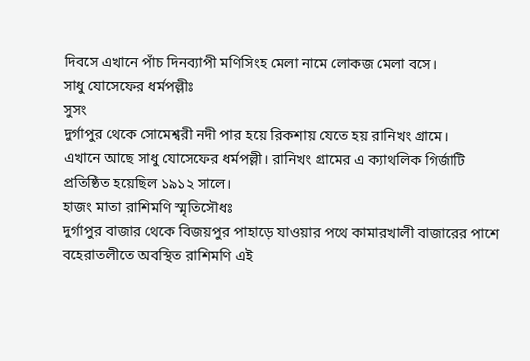দিবসে এখানে পাঁচ দিনব্যাপী মণিসিংহ মেলা নামে লোকজ মেলা বসে।
সাধু যোসেফের ধর্মপল্লীঃ
সুসং
দুর্গাপুর থেকে সোমেশ্বরী নদী পার হয়ে রিকশায় যেতে হয় রানিখং গ্রামে।
এখানে আছে সাধু যোসেফের ধর্মপল্লী। রানিখং গ্রামের এ ক্যাথলিক গির্জাটি
প্রতিষ্ঠিত হয়েছিল ১৯১২ সালে।
হাজং মাতা রাশিমণি স্মৃতিসৌধঃ
দুর্গাপুর বাজার থেকে বিজয়পুর পাহাড়ে যাওয়ার পথে কামারখালী বাজারের পাশে বহেরাতলীতে অবস্থিত রাশিমণি এই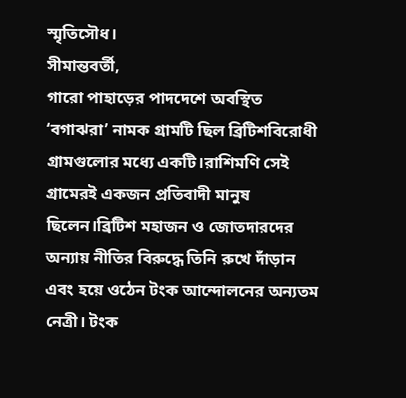স্মৃতিসৌধ।
সীমান্তবর্তী,
গারো পাহাড়ের পাদদেশে অবস্থিত ‘বগাঝরা’ নামক গ্রামটি ছিল ব্রিটিশবিরোধী
গ্রামগুলোর মধ্যে একটি।রাশিমণি সেই গ্রামেরই একজন প্রতিবাদী মানুষ
ছিলেন।ব্রিটিশ মহাজন ও জোতদারদের অন্যায় নীতির বিরুদ্ধে তিনি রুখে দাঁড়ান
এবং হয়ে ওঠেন টংক আন্দোলনের অন্যতম নেত্রী। টংক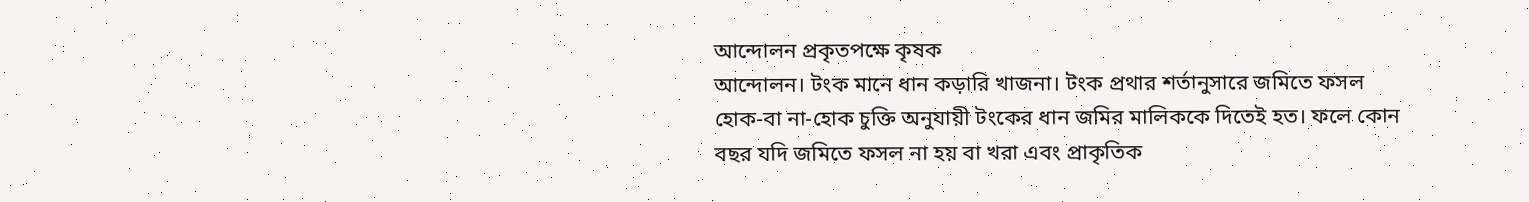আন্দোলন প্রকৃতপক্ষে কৃষক
আন্দোলন। টংক মানে ধান কড়ারি খাজনা। টংক প্রথার শর্তানুসারে জমিতে ফসল
হোক-বা না-হোক চুক্তি অনুযায়ী টংকের ধান জমির মালিককে দিতেই হত। ফলে কোন
বছর যদি জমিতে ফসল না হয় বা খরা এবং প্রাকৃতিক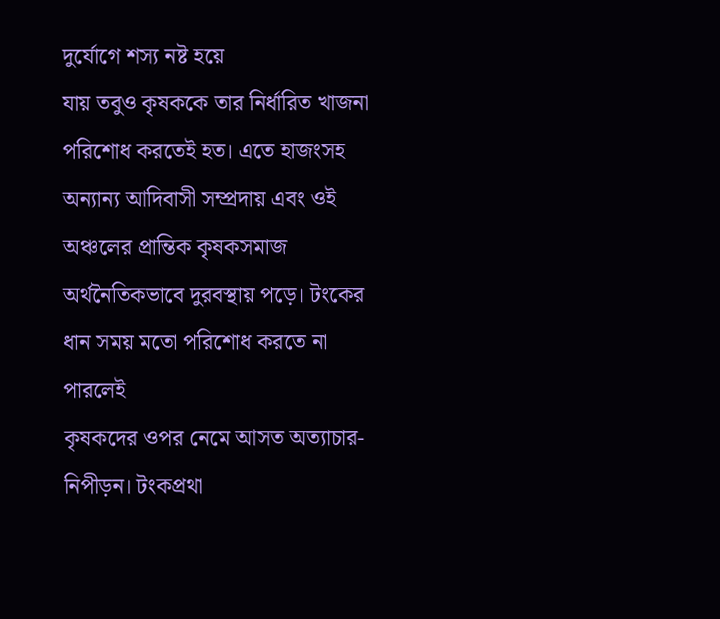দুর্যোগে শস্য নষ্ট হয়ে
যায় তবুও কৃষককে তার নির্ধারিত খাজনা পরিশোধ করতেই হত। এতে হাজংসহ
অন্যান্য আদিবাসী সম্প্রদায় এবং ওই অঞ্চলের প্রান্তিক কৃষকসমাজ
অর্থনৈতিকভাবে দুরবস্থায় পড়ে। টংকের ধান সময় মতো পরিশোধ করতে না পারলেই
কৃষকদের ওপর নেমে আসত অত্যাচার-নিপীড়ন। টংকপ্রথা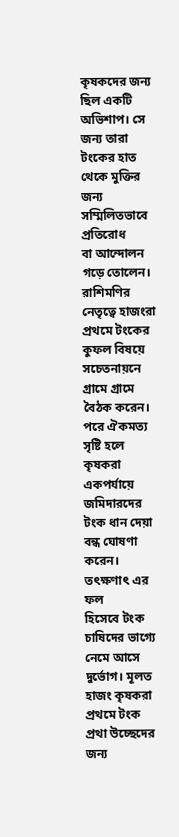কৃষকদের জন্য ছিল একটি
অভিশাপ। সে জন্য তারা টংকের হাত থেকে মুক্তির জন্য সম্মিলিতভাবে প্রতিরোধ
বা আন্দোলন গড়ে তোলেন। রাশিমণির নেতৃত্বে হাজংরা প্রথমে টংকের কুফল বিষয়ে
সচেতনায়নে গ্রামে গ্রামে বৈঠক করেন। পরে ঐকমত্য সৃষ্টি হলে কৃষকরা
একপর্যায়ে জমিদারদের টংক ধান দেয়া বন্ধ ঘোষণা করেন। তৎক্ষণাৎ এর ফল
হিসেবে টংক চাষিদের ভাগ্যে নেমে আসে দুর্ভোগ। মূলত হাজং কৃষকরা প্রথমে টংক
প্রথা উচ্ছেদের জন্য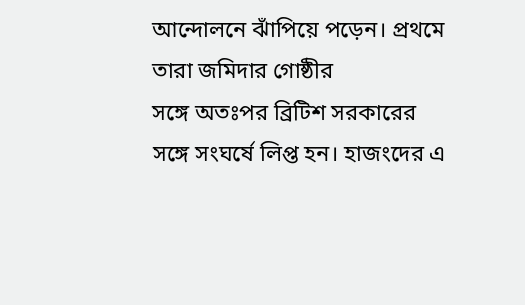আন্দোলনে ঝাঁপিয়ে পড়েন। প্রথমে তারা জমিদার গোষ্ঠীর
সঙ্গে অতঃপর ব্রিটিশ সরকারের সঙ্গে সংঘর্ষে লিপ্ত হন। হাজংদের এ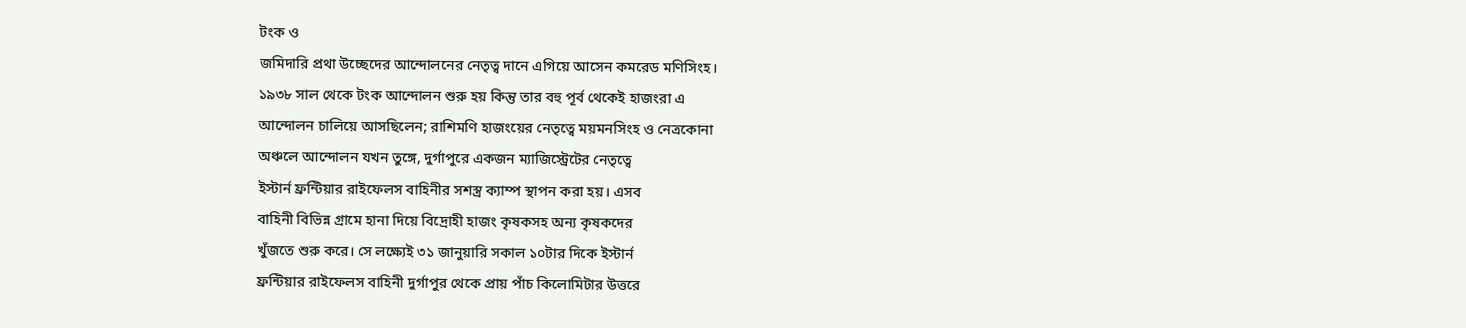টংক ও
জমিদারি প্রথা উচ্ছেদের আন্দোলনের নেতৃত্ব দানে এগিয়ে আসেন কমরেড মণিসিংহ।
১৯৩৮ সাল থেকে টংক আন্দোলন শুরু হয় কিন্তু তার বহু পূর্ব থেকেই হাজংরা এ
আন্দোলন চালিয়ে আসছিলেন; রাশিমণি হাজংয়ের নেতৃত্বে ময়মনসিংহ ও নেত্রকোনা
অঞ্চলে আন্দোলন যখন তুঙ্গে, দুর্গাপুরে একজন ম্যাজিস্ট্রেটের নেতৃত্বে
ইস্টার্ন ফ্রন্টিয়ার রাইফেলস বাহিনীর সশস্ত্র ক্যাম্প স্থাপন করা হয়। এসব
বাহিনী বিভিন্ন গ্রামে হানা দিয়ে বিদ্রোহী হাজং কৃষকসহ অন্য কৃষকদের
খুঁজতে শুরু করে। সে লক্ষ্যেই ৩১ জানুয়ারি সকাল ১০টার দিকে ইস্টার্ন
ফ্রন্টিয়ার রাইফেলস বাহিনী দুর্গাপুর থেকে প্রায় পাঁচ কিলোমিটার উত্তরে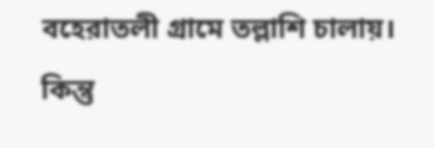বহেরাতলী গ্রামে তল্লাশি চালায়। কিন্তু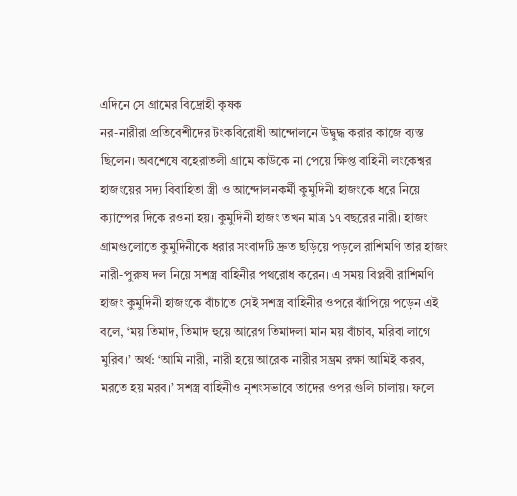এদিনে সে গ্রামের বিদ্রোহী কৃষক
নর-নারীরা প্রতিবেশীদের টংকবিরোধী আন্দোলনে উদ্বুদ্ধ করার কাজে ব্যস্ত
ছিলেন। অবশেষে বহেরাতলী গ্রামে কাউকে না পেয়ে ক্ষিপ্ত বাহিনী লংকেশ্বর
হাজংয়ের সদ্য বিবাহিতা স্ত্রী ও আন্দোলনকর্মী কুমুদিনী হাজংকে ধরে নিয়ে
ক্যাম্পের দিকে রওনা হয়। কুমুদিনী হাজং তখন মাত্র ১৭ বছরের নারী। হাজং
গ্রামগুলোতে কুমুদিনীকে ধরার সংবাদটি দ্রুত ছড়িয়ে পড়লে রাশিমণি তার হাজং
নারী-পুরুষ দল নিয়ে সশস্ত্র বাহিনীর পথরোধ করেন। এ সময় বিপ্লবী রাশিমণি
হাজং কুমুদিনী হাজংকে বাঁচাতে সেই সশস্ত্র বাহিনীর ওপরে ঝাঁপিয়ে পড়েন এই
বলে, ‘ময় তিমাদ, তিমাদ হুয়ে আরেগ তিমাদলা মান ময় বাঁচাব, মরিবা লাগে
মুরিব।’ অর্থ: ‘আমি নারী, নারী হয়ে আরেক নারীর সম্ভ্রম রক্ষা আমিই করব,
মরতে হয় মরব।’ সশস্ত্র বাহিনীও নৃশংসভাবে তাদের ওপর গুলি চালায়। ফলে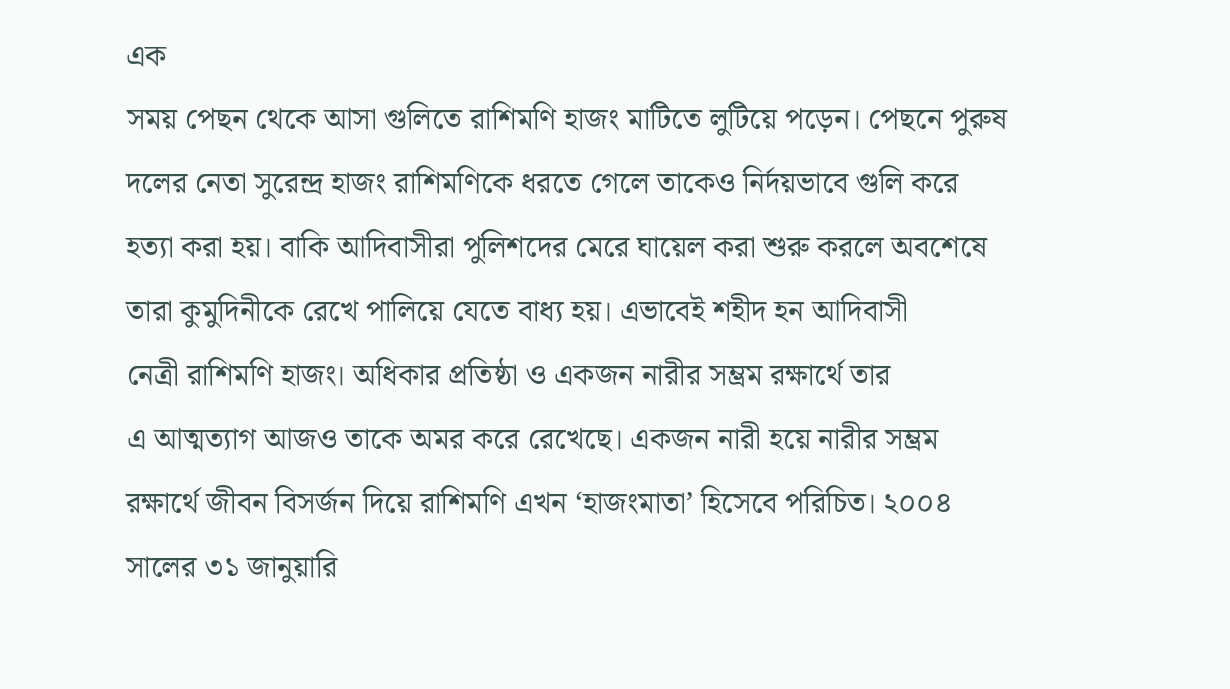এক
সময় পেছন থেকে আসা গুলিতে রাশিমণি হাজং মাটিতে লুটিয়ে পড়েন। পেছনে পুরুষ
দলের নেতা সুরেন্দ্র হাজং রাশিমণিকে ধরতে গেলে তাকেও নির্দয়ভাবে গুলি করে
হত্যা করা হয়। বাকি আদিবাসীরা পুলিশদের মেরে ঘায়েল করা শুরু করলে অবশেষে
তারা কুমুদিনীকে রেখে পালিয়ে যেতে বাধ্য হয়। এভাবেই শহীদ হন আদিবাসী
নেত্রী রাশিমণি হাজং। অধিকার প্রতিষ্ঠা ও একজন নারীর সম্ভ্রম রক্ষার্থে তার
এ আত্মত্যাগ আজও তাকে অমর করে রেখেছে। একজন নারী হয়ে নারীর সম্ভ্রম
রক্ষার্থে জীবন বিসর্জন দিয়ে রাশিমণি এখন ‘হাজংমাতা’ হিসেবে পরিচিত। ২০০৪
সালের ৩১ জানুয়ারি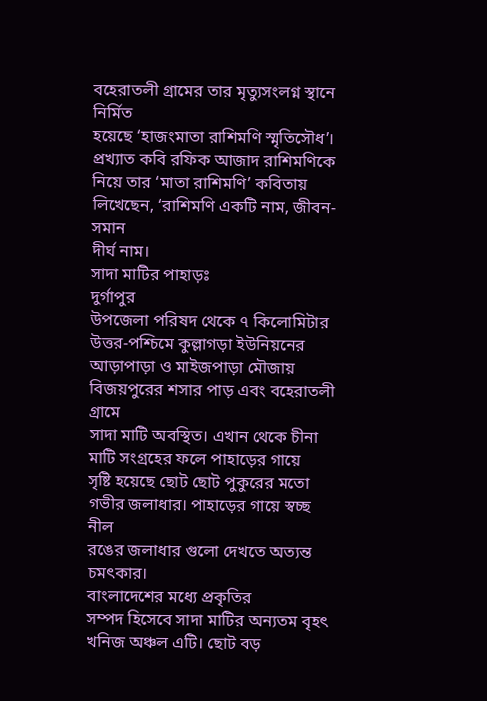বহেরাতলী গ্রামের তার মৃত্যুসংলগ্ন স্থানে নির্মিত
হয়েছে ‘হাজংমাতা রাশিমণি স্মৃতিসৌধ’। প্রখ্যাত কবি রফিক আজাদ রাশিমণিকে
নিয়ে তার ‘মাতা রাশিমণি’ কবিতায় লিখেছেন, ‘রাশিমণি একটি নাম, জীবন-সমান
দীর্ঘ নাম।
সাদা মাটির পাহাড়ঃ
দুর্গাপুর
উপজেলা পরিষদ থেকে ৭ কিলোমিটার উত্তর-পশ্চিমে কুল্লাগড়া ইউনিয়নের
আড়াপাড়া ও মাইজপাড়া মৌজায় বিজয়পুরের শসার পাড় এবং বহেরাতলী গ্রামে
সাদা মাটি অবস্থিত। এখান থেকে চীনা মাটি সংগ্রহের ফলে পাহাড়ের গায়ে
সৃষ্টি হয়েছে ছোট ছোট পুকুরের মতো গভীর জলাধার। পাহাড়ের গায়ে স্বচ্ছ নীল
রঙের জলাধার গুলো দেখতে অত্যন্ত চমৎকার।
বাংলাদেশের মধ্যে প্রকৃতির
সম্পদ হিসেবে সাদা মাটির অন্যতম বৃহৎ খনিজ অঞ্চল এটি। ছোট বড়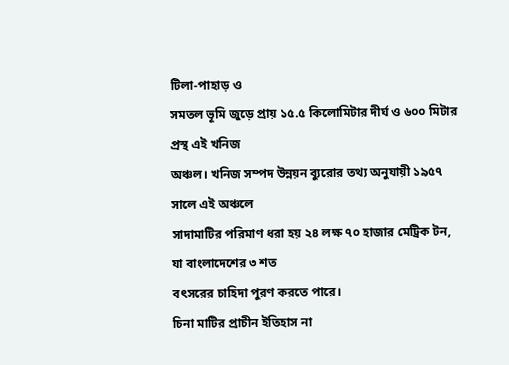টিলা-পাহাড় ও
সমতল ভূমি জুড়ে প্রায় ১৫.৫ কিলোমিটার দীর্ঘ ও ৬০০ মিটার প্রস্থ এই খনিজ
অঞ্চল। খনিজ সম্পদ উন্নয়ন ব্যুরোর তথ্য অনুযায়ী ১৯৫৭ সালে এই অঞ্চলে
সাদামাটির পরিমাণ ধরা হয় ২৪ লক্ষ ৭০ হাজার মেট্রিক টন, যা বাংলাদেশের ৩ শত
বৎসরের চাহিদা পুরণ করতে পারে।
চিনা মাটির প্রাচীন ইতিহাস না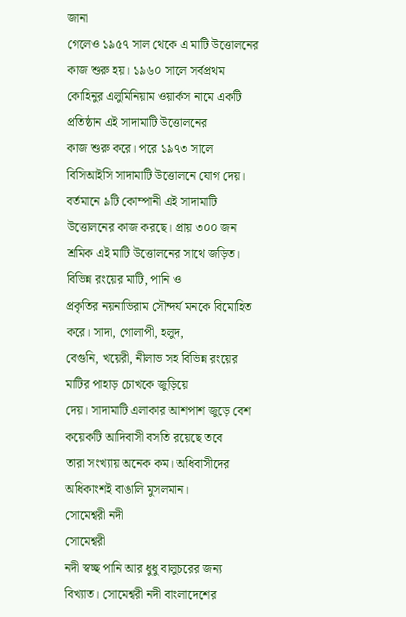জানা
গেলেও ১৯৫৭ সাল থেকে এ মাটি উত্তোলনের কাজ শুরু হয়। ১৯৬০ সালে সর্বপ্রথম
কোহিনুর এলুমিনিয়াম ওয়ার্কস নামে একটি প্রতিষ্ঠান এই সাদামাটি উত্তোলনের
কাজ শুরু করে। পরে ১৯৭৩ সালে বিসিআইসি সাদামাটি উত্তোলনে যোগ দেয়।
বর্তমানে ৯টি কোম্পানী এই সাদামাটি উত্তোলনের কাজ করছে। প্রায় ৩০০ জন
শ্রমিক এই মাটি উত্তোলনের সাথে জড়িত। বিভিন্ন রংয়ের মাটি, পানি ও
প্রকৃতির নয়নাভিরাম সৌন্দর্য মনকে বিমোহিত করে। সাদা, গোলাপী, হলুদ,
বেগুনি, খয়েরী, নীলাভ সহ বিভিন্ন রংয়ের মাটির পাহাড় চোখকে জুড়িয়ে
দেয়। সাদামাটি এলাকার আশপাশ জুড়ে বেশ কয়েকটি আদিবাসী বসতি রয়েছে তবে
তারা সংখ্যায় অনেক কম। অধিবাসীদের অধিকাংশই বাঙালি মুসলমান।
সোমেশ্বরী নদী
সোমেশ্বরী
নদী স্বচ্ছ পানি আর ধুধু বালুচরের জন্য বিখ্যাত। সোমেশ্বরী নদী বাংলাদেশের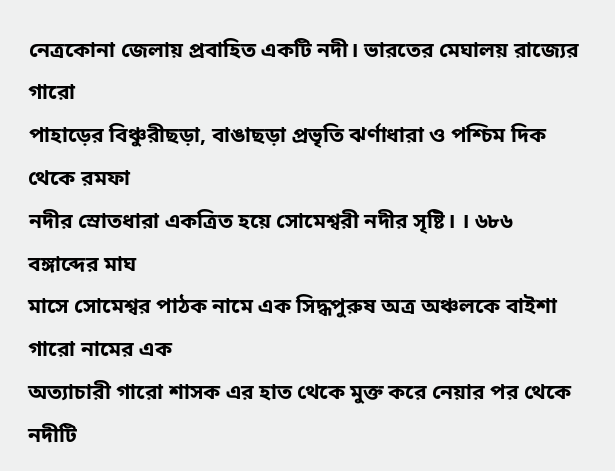নেত্রকোনা জেলায় প্রবাহিত একটি নদী। ভারতের মেঘালয় রাজ্যের গারো
পাহাড়ের বিঞ্চুরীছড়া, বাঙাছড়া প্রভৃতি ঝর্ণাধারা ও পশ্চিম দিক থেকে রমফা
নদীর স্রোতধারা একত্রিত হয়ে সোমেশ্বরী নদীর সৃষ্টি। । ৬৮৬ বঙ্গাব্দের মাঘ
মাসে সোমেশ্বর পাঠক নামে এক সিদ্ধপুরুষ অত্র অঞ্চলকে বাইশা গারো নামের এক
অত্যাচারী গারো শাসক এর হাত থেকে মুক্ত করে নেয়ার পর থেকে নদীটি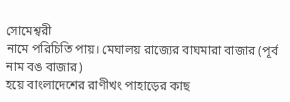সোমেশ্বরী
নামে পরিচিতি পায়। মেঘালয় রাজ্যের বাঘমারা বাজার (পূর্ব নাম বঙ বাজার)
হয়ে বাংলাদেশের রাণীখং পাহাড়ের কাছ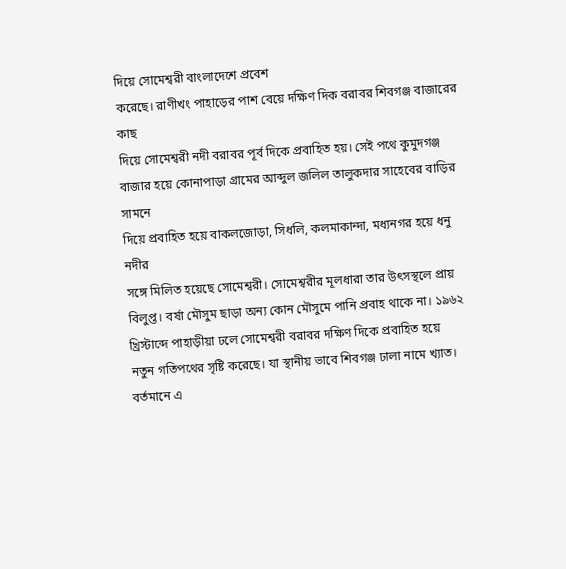দিয়ে সোমেশ্বরী বাংলাদেশে প্রবেশ
করেছে। রাণীখং পাহাড়ের পাশ বেয়ে দক্ষিণ দিক বরাবর শিবগঞ্জ বাজারের কাছ
দিয়ে সোমেশ্বরী নদী বরাবর পূর্ব দিকে প্রবাহিত হয়। সেই পথে কুমুদগঞ্জ
বাজার হয়ে কোনাপাড়া গ্রামের আব্দুল জলিল তালুকদার সাহেবের বাড়ির সামনে
দিয়ে প্রবাহিত হয়ে বাকলজোড়া, সিধলি, কলমাকান্দা, মধ্যনগর হয়ে ধনু নদীর
সঙ্গে মিলিত হয়েছে সোমেশ্বরী। সোমেশ্বরীর মূলধারা তার উৎসস্থলে প্রায়
বিলুপ্ত। বর্ষা মৌসুম ছাড়া অন্য কোন মৌসুমে পানি প্রবাহ থাকে না। ১৯৬২
খ্রিস্টাব্দে পাহাড়ীয়া ঢলে সোমেশ্বরী বরাবর দক্ষিণ দিকে প্রবাহিত হয়ে
নতুন গতিপথের সৃষ্টি করেছে। যা স্থানীয় ভাবে শিবগঞ্জ ঢালা নামে খ্যাত।
বর্তমানে এ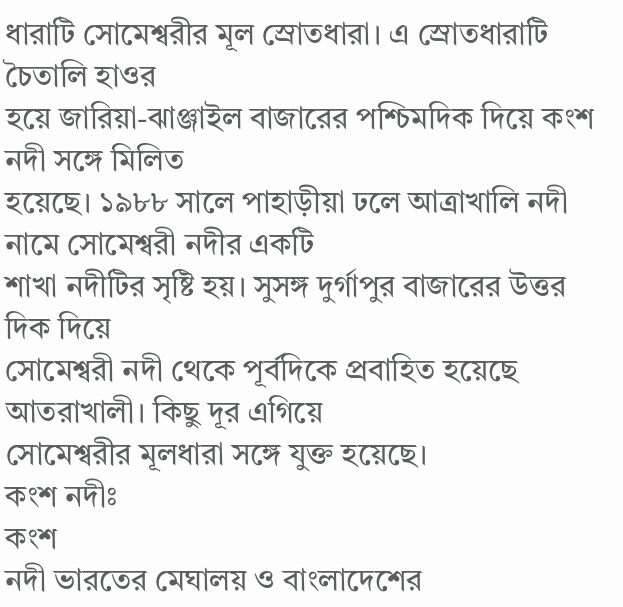ধারাটি সোমেশ্বরীর মূল স্রোতধারা। এ স্রোতধারাটি চৈতালি হাওর
হয়ে জারিয়া-ঝাঞ্জাইল বাজারের পশ্চিমদিক দিয়ে কংশ নদী সঙ্গে মিলিত
হয়েছে। ১৯৮৮ সালে পাহাড়ীয়া ঢলে আত্রাখালি নদী নামে সোমেশ্বরী নদীর একটি
শাখা নদীটির সৃষ্টি হয়। সুসঙ্গ দুর্গাপুর বাজারের উত্তর দিক দিয়ে
সোমেশ্বরী নদী থেকে পূর্বদিকে প্রবাহিত হয়েছে আতরাখালী। কিছু দূর এগিয়ে
সোমেশ্বরীর মূলধারা সঙ্গে যুক্ত হয়েছে।
কংশ নদীঃ
কংশ
নদী ভারতের মেঘালয় ও বাংলাদেশের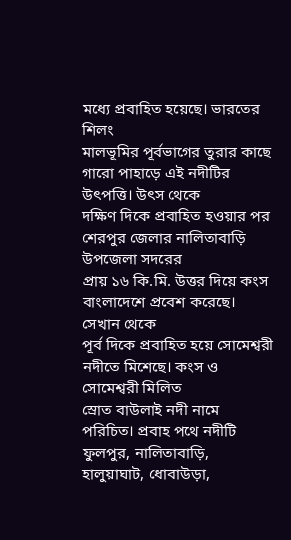মধ্যে প্রবাহিত হয়েছে। ভারতের শিলং
মালভূমির পূর্বভাগের তুরার কাছে গারো পাহাড়ে এই নদীটির উৎপত্তি। উৎস থেকে
দক্ষিণ দিকে প্রবাহিত হওয়ার পর শেরপুর জেলার নালিতাবাড়ি উপজেলা সদরের
প্রায় ১৬ কি.মি. উত্তর দিয়ে কংস বাংলাদেশে প্রবেশ করেছে। সেখান থেকে
পূর্ব দিকে প্রবাহিত হয়ে সোমেশ্বরী নদীতে মিশেছে। কংস ও সোমেশ্বরী মিলিত
স্রোত বাউলাই নদী নামে পরিচিত। প্রবাহ পথে নদীটি ফুলপুর, নালিতাবাড়ি,
হালুয়াঘাট, ধোবাউড়া,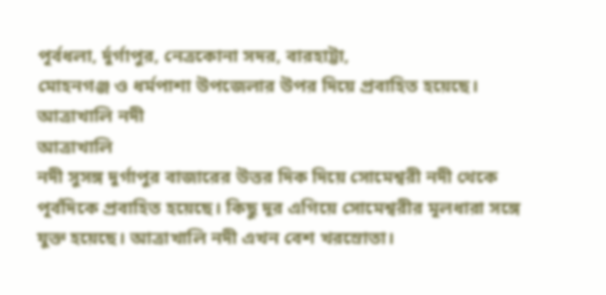পূর্বধলা, র্দুর্গাপুর, নেত্রকোনা সদর, বারহাট্টা,
মোহনগঞ্জ ও ধর্মপাশা উপজেলার উপর দিয়ে প্রবাহিত হয়েছে।
আত্রাখালি নদী
আত্রাখালি
নদী সুসঙ্গ দুর্গাপুর বাজারের উত্তর দিক দিয়ে সোমেশ্বরী নদী থেকে
পূর্বদিকে প্রবাহিত হয়েছে। কিছু দূর এগিয়ে সোমেশ্বরীর মূলধারা সঙ্গে
যুক্ত হয়েছে। আত্রাখালি নদী এখন বেশ খরস্রোতা।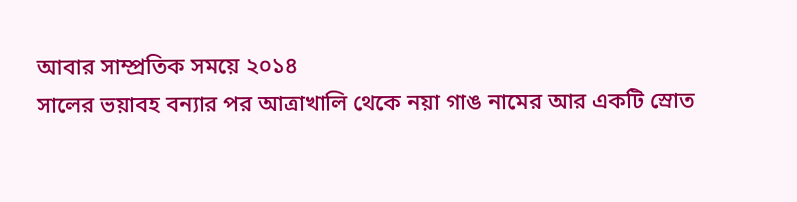আবার সাম্প্রতিক সময়ে ২০১৪
সালের ভয়াবহ বন্যার পর আত্রাখালি থেকে নয়া গাঙ নামের আর একটি স্রোত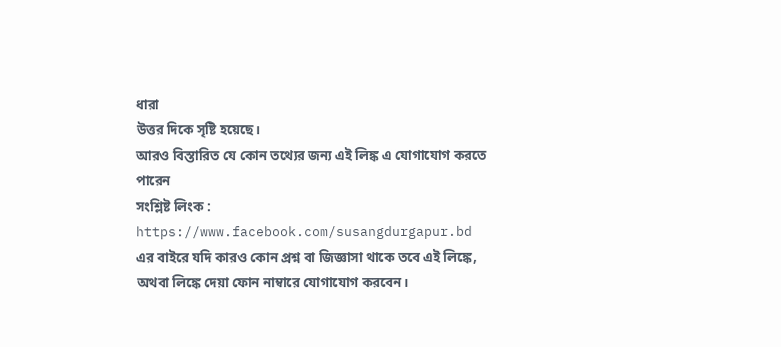ধারা
উত্তর দিকে সৃষ্টি হয়েছে।
আরও বিস্তারিত যে কোন তথ্যের জন্য এই লিঙ্ক এ যোগাযোগ করতে পারেন
সংশ্লিষ্ট লিংক : https://www.facebook.com/susangdurgapur.bd
এর বাইরে যদি কারও কোন প্রশ্ন বা জিজ্ঞাসা থাকে তবে এই লিঙ্কে, অথবা লিঙ্কে দেয়া ফোন নাম্বারে যোগাযোগ করবেন।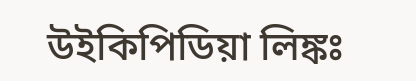উইকিপিডিয়া লিঙ্কঃ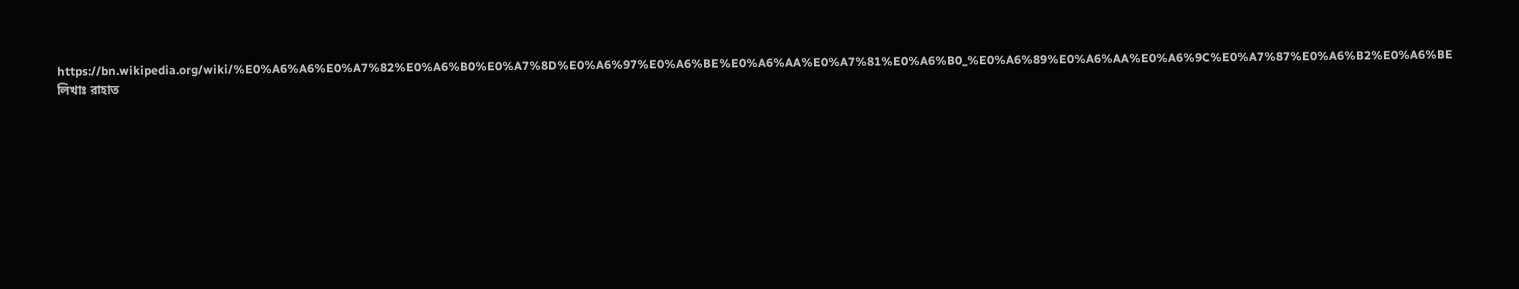https://bn.wikipedia.org/wiki/%E0%A6%A6%E0%A7%82%E0%A6%B0%E0%A7%8D%E0%A6%97%E0%A6%BE%E0%A6%AA%E0%A7%81%E0%A6%B0_%E0%A6%89%E0%A6%AA%E0%A6%9C%E0%A7%87%E0%A6%B2%E0%A6%BE
লিখাঃ রাহাত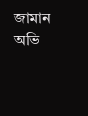জামান অভি